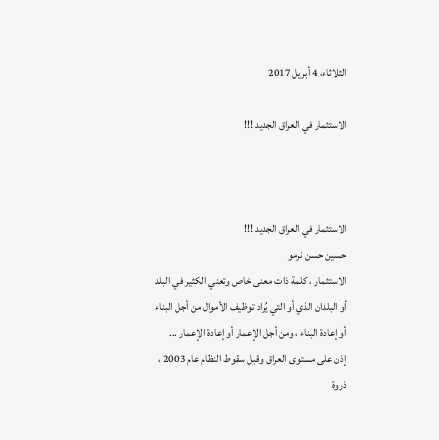الثلاثاء، 4 أبريل 2017

الاستثمار في العراق الجديد !!!



الاستثمار في العراق الجديد !!!
حسين حسن نرمو
الاستثمار ، كلمة ذات معنى خاص وتعني الكثير في البلد أو البلدان الذي أو التي يُراد توظيف الأموال من أجل البناء أو إعادة البناء ، ومن أجل الإعمار أو إعادة الإعمار ...
إذن على مستوى العراق وقبل سقوط النظام عام 2003 ، ذروة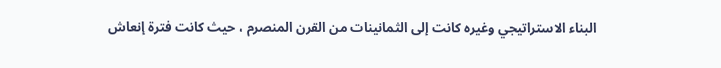البناء الاستراتيجي وغيره كانت إلى الثمانينات من القرن المنصرم ، حيث كانت فترة إنعاش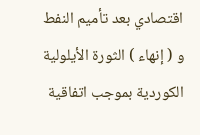اقتصادي بعد تأميم النفط و ( إنهاء ) الثورة الأيلولية  الكوردية بموجب اتفاقية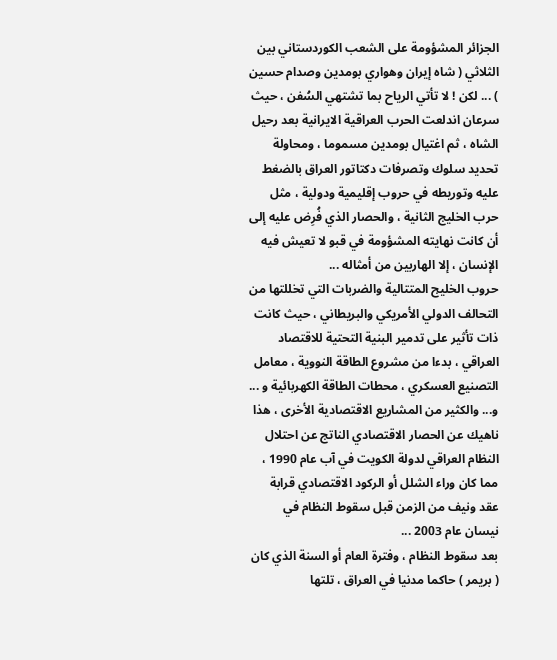الجزائر المشؤومة على الشعب الكوردستاني بين الثلاثي ( شاه إيران وهواري بومدين وصدام حسين ) ... لكن ! لا تأتي الرياح بما تشتهي السُفن ، حيث سرعان اندلعت الحرب العراقية الايرانية بعد رحيل الشاه ، ثم اغتيال بومدين مسموما ، ومحاولة تحديد سلوك وتصرفات دكتاتور العراق بالضغط عليه وتوريطه في حروب إقليمية ودولية ، مثل حرب الخليج الثانية ، والحصار الذي فُرِض عليه إلى أن كانت نهايته المشؤومة في قبو لا تعيش فيه الإنسان ، إلا الهاربين من أمثاله ...
حروب الخليج المتتالية والضربات التي تخللتها من التحالف الدولي الأمريكي والبريطاني ، حيث كانت ذات تأثير على تدمير البنية التحتية للاقتصاد العراقي ، بدءا من مشروع الطاقة النووية ، معامل التصنيع العسكري ، محطات الطاقة الكهربائية و ... و... والكثير من المشاريع الاقتصادية الأخرى ، هذا ناهيك عن الحصار الاقتصادي الناتج عن احتلال النظام العراقي لدولة الكويت في آب عام 1990 ، مما كان وراء الشلل أو الركود الاقتصادي قرابة عقد ونيف من الزمن قبل سقوط النظام في نيسان عام 2003 ...
بعد سقوط النظام ، وفترة العام أو السنة الذي كان ( بريمر ) حاكما مدنيا في العراق ، تلتها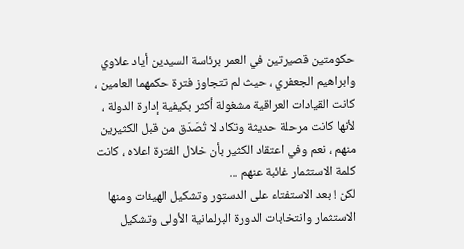حكومتين قصيرتين في العمر برئاسة السيدين أياد علاوي وابراهيم الجعفري ، حيث لم تتجاوز فترة حكمهما العامين ، كانت القيادات العراقية مشغولة أكثر بكيفية إدارة الدولة ، لأنها كانت مرحلة حديثة وتكاد لا تُصَدَق من قبل الكثيرين منهم ، نعم وفي اعتقاد الكثير بأن خلال الفترة اعلاه ، كانت كلمة الاستثمار غائبة عنهم ...
لكن ! بعد الاستفتاء على الدستور وتشكيل الهيئات ومنها الاستثمار وانتخابات الدورة البرلمانية الأولى وتشكيل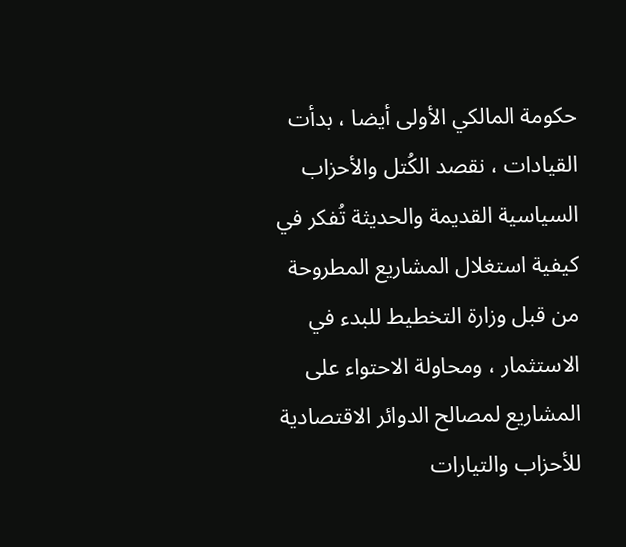حكومة المالكي الأولى أيضا ، بدأت القيادات ، نقصد الكُتل والأحزاب السياسية القديمة والحديثة تُفكر في كيفية استغلال المشاريع المطروحة من قبل وزارة التخطيط للبدء في الاستثمار ، ومحاولة الاحتواء على المشاريع لمصالح الدوائر الاقتصادية للأحزاب والتيارات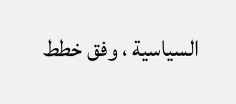السياسية ، وفق خطط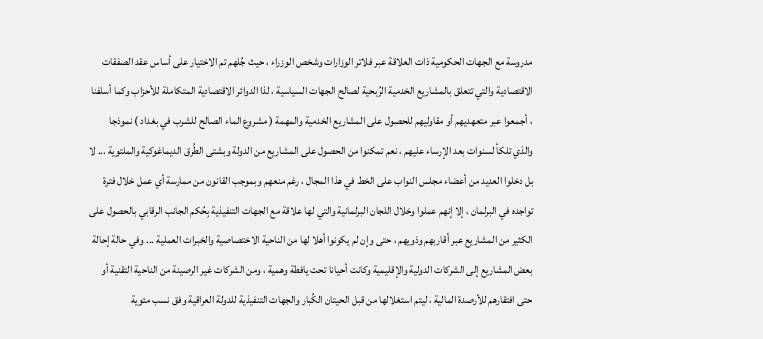مدروسة مع الجهات الحكومية ذات العلاقة عبر فلاتر الوزارات وشخص الوزراء ، حيث جُلهم تم الاختيار على أساس عقد الصفقات الاقتصادية والتي تتعلق بالمشاريع الخدمية الرُبحية لصالح الجهات السياسية ، لذا الدوائر الاقتصادية المتكاملة للأحزاب وكما أسلفنا ، أجمعوا عبر متعهديهم أو مقاوليهم للحصول على المشاريع الخدمية والمهمة ( مشروع الماء الصالح للشرب في بغداد ) نموذجا والذي تلكأ لسنوات بعد الإرساء عليهم ، نعم تمكنوا من الحصول على المشاريع من الدولة وبشتى الطُرق الديماغوكية والملتوية ... لا بل دخلوا العديد من أعضاء مجلس النواب على الخط في هذا المجال ، رغم منعهم وبموجب القانون من ممارسة أي عمل خلال فترة تواجده في البرلمان ، إلا إنهم عملوا وخلال اللجان البرلمانية والتي لها علاقة مع الجهات التنفيذية بِحُكم الجانب الرقابي بالحصول على الكثير من المشاريع عبر أقاربهم وذويهم ، حتى وإن لم يكونوا أهلا لها من الناحية الاختصاصية والخبرات العملية ... وفي حالة إحالة بعض المشاريع إلى الشركات الدولية والإقليمية وكانت أحيانا تحت يافطة وهمية ، ومن الشركات غير الرصينة من الناحية التقنية أو حتى افتقارهم للأرصدة المالية ، ليتم استغلالها من قبل الحيتان الكُبار والجهات التنفيذية للدولة العراقية وفق نسب مئوية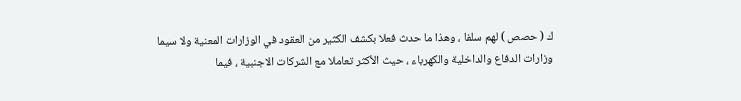ك ( حصص ) لهم سلفا ، وهذا ما حدث فعلا بكشف الكثير من العقود في الوزارات المعنية ولا سيما وزارات الدفاع والداخلية والكهرباء ، حيث الأكثر تعاملا مع الشركات الاجنبية ، فيما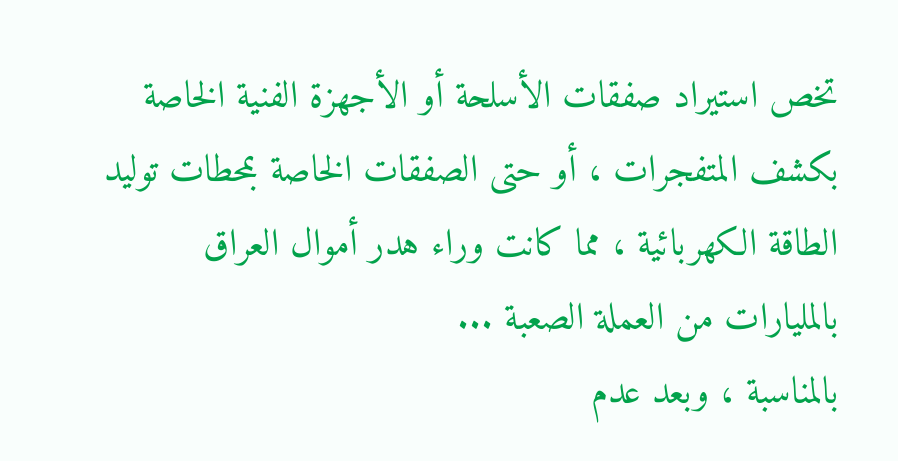تخص استيراد صفقات الأسلحة أو الأجهزة الفنية الخاصة بكشف المتفجرات ، أو حتى الصفقات الخاصة بمحطات توليد الطاقة الكهربائية ، مما كانت وراء هدر أموال العراق بالمليارات من العملة الصعبة ...
بالمناسبة ، وبعد عدم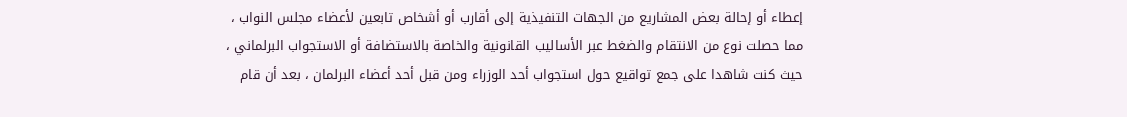إعطاء أو إحالة بعض المشاريع من الجهات التنفيذية إلى أقارب أو أشخاص تابعين لأعضاء مجلس النواب ، مما حصلت نوع من الانتقام والضغط عبر الأساليب القانونية والخاصة بالاستضافة أو الاستجواب البرلماني ، حيث كنت شاهدا على جمع تواقيع حول استجواب أحد الوزراء ومن قبل أحد أعضاء البرلمان ، بعد أن قام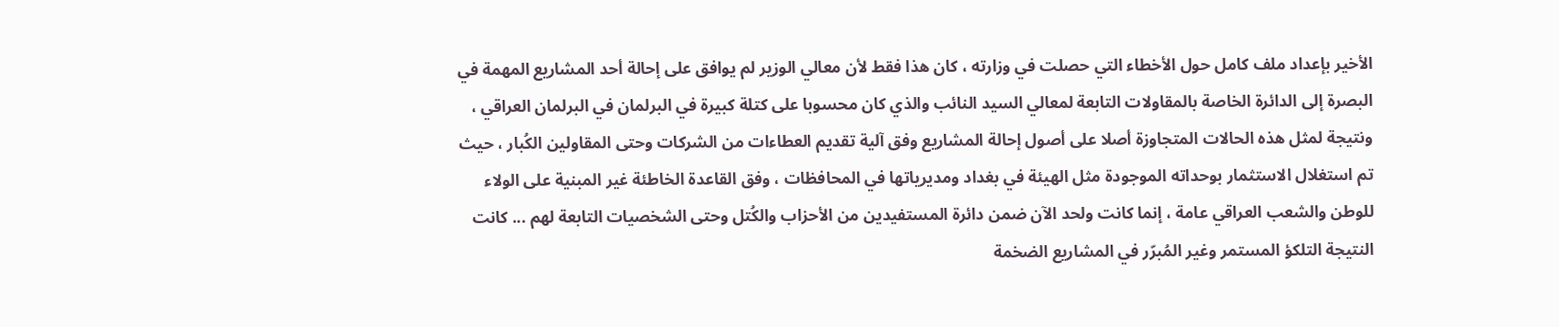الأخير بإعداد ملف كامل حول الأخطاء التي حصلت في وزارته ، كان هذا فقط لأن معالي الوزير لم يوافق على إحالة أحد المشاريع المهمة في البصرة إلى الدائرة الخاصة بالمقاولات التابعة لمعالي السيد النائب والذي كان محسوبا على كتلة كبيرة في البرلمان في البرلمان العراقي ، ونتيجة لمثل هذه الحالات المتجاوزة أصلا على أصول إحالة المشاريع وفق آلية تقديم العطاءات من الشركات وحتى المقاولين الكُبار ، حيث تم استغلال الاستثمار بوحداته الموجودة مثل الهيئة في بغداد ومديرياتها في المحافظات ، وفق القاعدة الخاطئة غير المبنية على الولاء للوطن والشعب العراقي عامة ، إنما كانت ولحد الآن ضمن دائرة المستفيدين من الأحزاب والكُتل وحتى الشخصيات التابعة لهم ... كانت النتيجة التلكؤ المستمر وغير المُبرّر في المشاريع الضخمة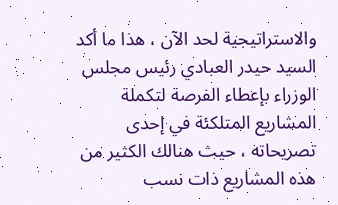والاستراتيجية لحد الآن ، هذا ما أكد السيد حيدر العبادي رئيس مجلس الوزراء بإعطاء الفرصة لتكملة المشاريع المتلكئة في إحدى تصريحاته ، حيث هنالك الكثير من هذه المشاريع ذات نسب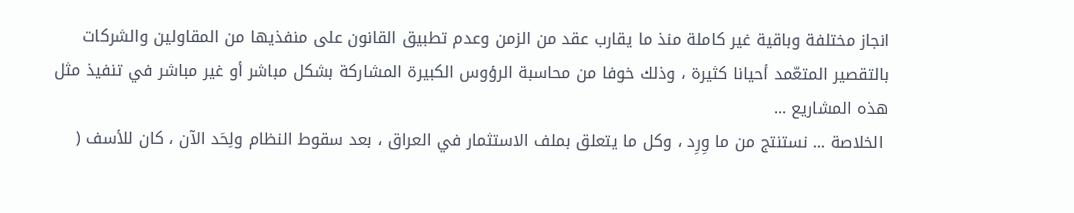انجاز مختلفة وباقية غير كاملة منذ ما يقارب عقد من الزمن وعدم تطبيق القانون على منفذيها من المقاولين والشركات بالتقصير المتعّمد أحيانا كثيرة ، وذلك خوفا من محاسبة الرؤوس الكبيرة المشاركة بشكل مباشر أو غير مباشر في تنفيذ مثل هذه المشاريع ...
 الخلاصة ... نستنتج من ما وِرِد ، وكل ما يتعلق بملف الاستثمار في العراق ، بعد سقوط النظام ولِحَد الآن ، كان للأسف (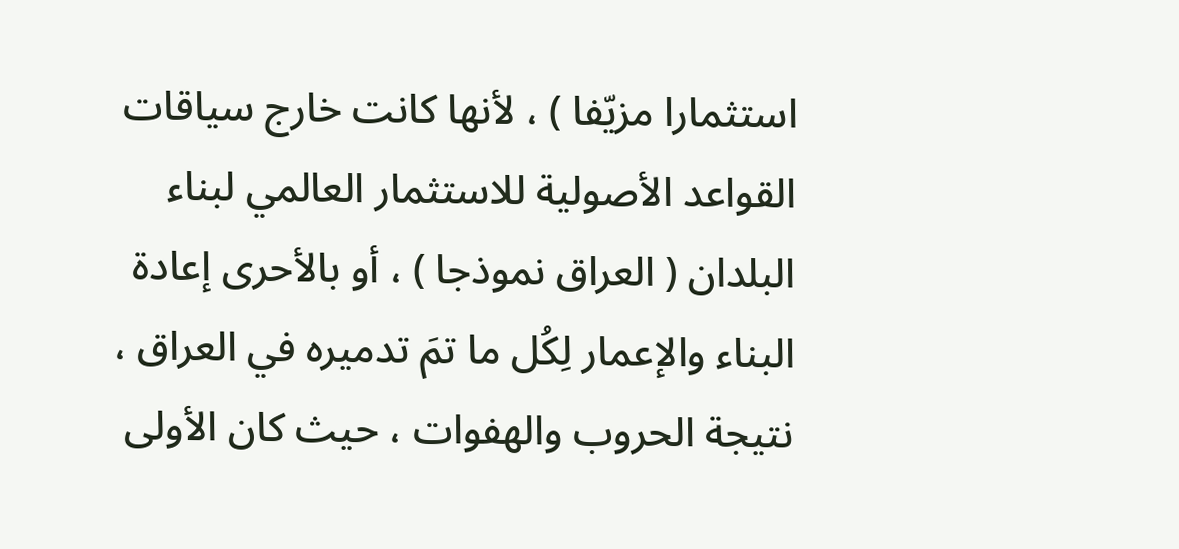استثمارا مزيّفا ) ، لأنها كانت خارج سياقات القواعد الأصولية للاستثمار العالمي لبناء البلدان ( العراق نموذجا ) ، أو بالأحرى إعادة البناء والإعمار لِكُل ما تمَ تدميره في العراق ، نتيجة الحروب والهفوات ، حيث كان الأولى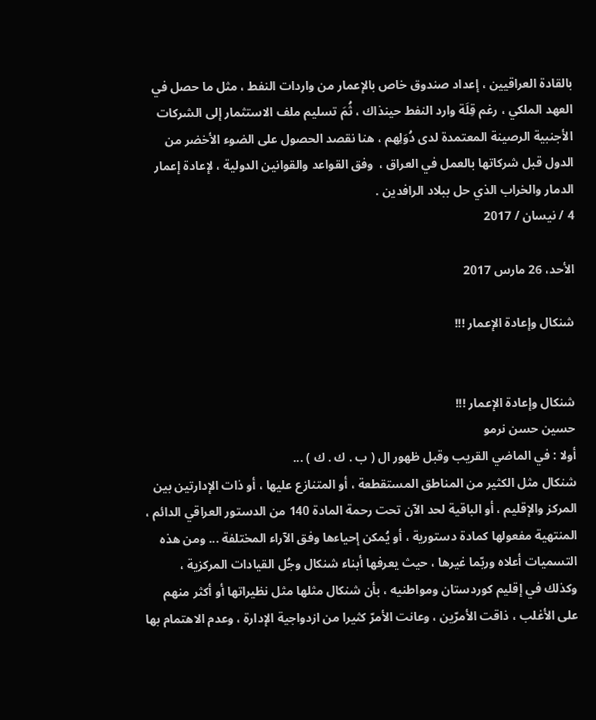بالقادة العراقيين ، إعداد صندوق خاص بالإعمار من واردات النفط ، مثل ما حصل في العهد الملكي ، رغم قِلَة وارد النفط حينذاك ، ثُمَ تسليم ملف الاستثمار إلى الشركات الأجنبية الرصينة المعتمدة لدى دُوَلِهم ، هنا نقصد الحصول على الضوء الأخضر من الدول قبل شركاتها بالعمل في العراق ،  وفق القواعد والقوانين الدولية ، لإعادة إعمار الدمار والخراب الذي حل ببلاد الرافدين .
4 / نيسان / 2017

الأحد، 26 مارس 2017

شنكال وإعادة الإعمار !!!


شنكال وإعادة الإعمار !!!
حسين حسن نرمو
أولا : في الماضي القريب وقبل ظهور ال ( ب . ك . ك ) ...
شنكال مثل الكثير من المناطق المستقطعة ، أو المتنازع عليها ، أو ذات الإدارتين بين المركز والإقليم ، أو الباقية لحد الآن تحت رحمة المادة 140 من الدستور العراقي الدائم ، المنتهية مفعولها كمادة دستورية ، أو يُمكن إحياءها وفق الآراء المختلفة ... ومن هذه التسميات أعلاه وربّما غيرها ، حيث يعرفها أبناء شنكال وجُل القيادات المركزية ، وكذلك في إقليم كوردستان ومواطنيه ، بأن شنكال مثلها مثل نظيراتها أو أكثر منهم على الأغلب ، ذاقت الأمرّين ، وعانت الأمرّ كثيرا من ازدواجية الإدارة ، وعدم الاهتمام بها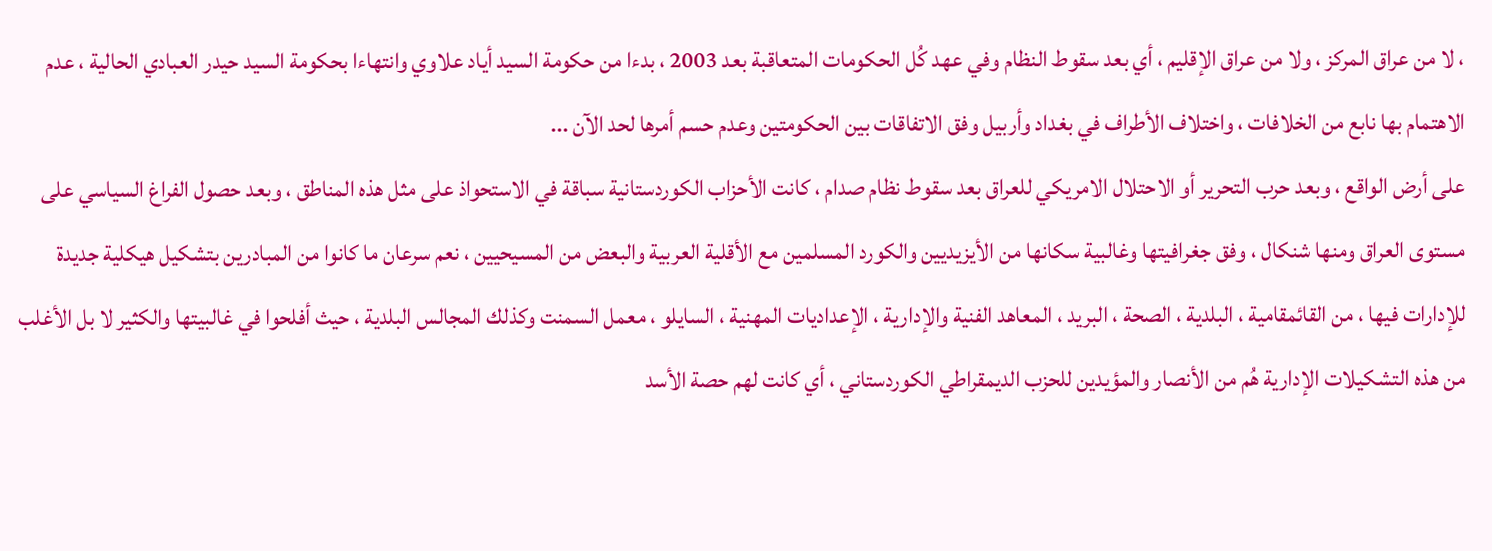، لا من عراق المركز ، ولا من عراق الإقليم ، أي بعد سقوط النظام وفي عهد كُل الحكومات المتعاقبة بعد 2003 ، بدءا من حكومة السيد أياد علاوي وانتهاءا بحكومة السيد حيدر العبادي الحالية ، عدم الاهتمام بها نابع من الخلافات ، واختلاف الأطراف في بغداد وأربيل وفق الاتفاقات بين الحكومتين وعدم حسم أمرها لحد الآن ...
على أرض الواقع ، وبعد حرب التحرير أو الاحتلال الامريكي للعراق بعد سقوط نظام صدام ، كانت الأحزاب الكوردستانية سباقة في الاستحواذ على مثل هذه المناطق ، وبعد حصول الفراغ السياسي على مستوى العراق ومنها شنكال ، وفق جغرافيتها وغالبية سكانها من الأيزيديين والكورد المسلمين مع الأقلية العربية والبعض من المسيحيين ، نعم سرعان ما كانوا من المبادرين بتشكيل هيكلية جديدة للإدارات فيها ، من القائمقامية ، البلدية ، الصحة ، البريد ، المعاهد الفنية والإدارية ، الإعداديات المهنية ، السايلو ، معمل السمنت وكذلك المجالس البلدية ، حيث أفلحوا في غالبيتها والكثير لا بل الأغلب من هذه التشكيلات الإدارية هُم من الأنصار والمؤيدين للحزب الديمقراطي الكوردستاني ، أي كانت لهم حصة الأسد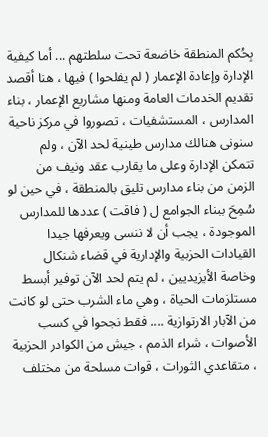بِحُكم المنطقة خاضعة تحت سلطتهم ... أما كيفية الإدارة وإعادة الإعمار ( لم يفلحوا ) فيها ، هنا أقصد تقديم الخدمات العامة ومنها مشاريع الإعمار ، بناء المدارس ، المستشفيات ، تصوروا في مركز ناحية سنونى هنالك مدارس طينية لحد الآن ، ولم تتمكن الإدارة وعلى ما يقارب عقد ونيف من الزمن من بناء مدارس تليق بالمنطقة ، في حين لو سُمِحَ ببناء الجوامع ل ( فاقت ) عددها للمدارس الموجودة ، يجب أن لا ننسى ويعرفها جيدا القيادات الحزبية والإدارية في قضاء شنكال وخاصة الأيزيديين ، لم يتم لحد الآن توفير أبسط مستلزمات الحياة ، وهي ماء الشرب حتى لو كانت من الآبار الارتوازية .... فقط نجحوا في كسب الأصوات ، شراء الذمم ، جيش من الكوادر الحزبية ، متقاعدي الثورات ، قوات مسلحة من مختلف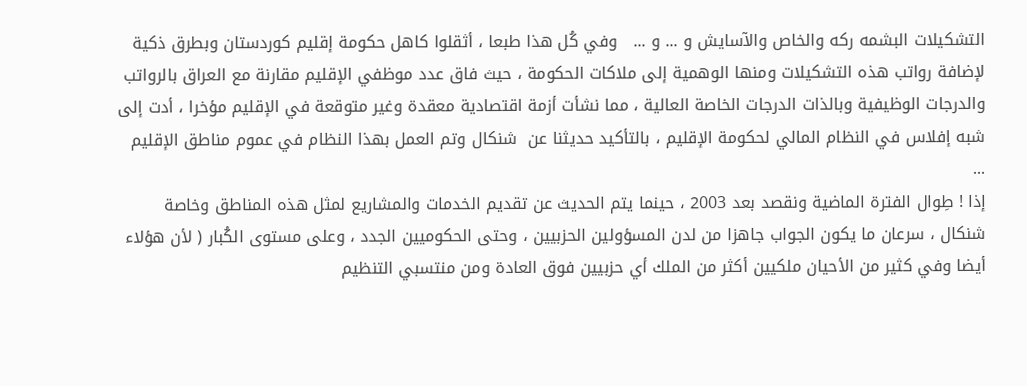التشكيلات البشمه ركه والخاص والآسايش و ... و ...   وفي كُل هذا طبعا ، أثقلوا كاهل حكومة إقليم كوردستان وبطرق ذكية لإضافة رواتب هذه التشكيلات ومنها الوهمية إلى ملاكات الحكومة ، حيث فاق عدد موظفي الإقليم مقارنة مع العراق بالرواتب والدرجات الوظيفية وبالذات الدرجات الخاصة العالية ، مما نشأت أزمة اقتصادية معقدة وغير متوقعة في الإقليم مؤخرا ، أدت إلى شبه إفلاس في النظام المالي لحكومة الإقليم ، بالتأكيد حديثنا عن  شنكال وتم العمل بهذا النظام في عموم مناطق الإقليم ...
إذا ! طِوال الفترة الماضية ونقصد بعد 2003 ، حينما يتم الحديث عن تقديم الخدمات والمشاريع لمثل هذه المناطق وخاصة شنكال ، سرعان ما يكون الجواب جاهزا من لدن المسؤولين الحزبيين ، وحتى الحكوميين الجدد ، وعلى مستوى الكُبار ( لأن هؤلاء أيضا وفي كثير من الأحيان ملكيين أكثر من الملك أي حزبيين فوق العادة ومن منتسبي التنظيم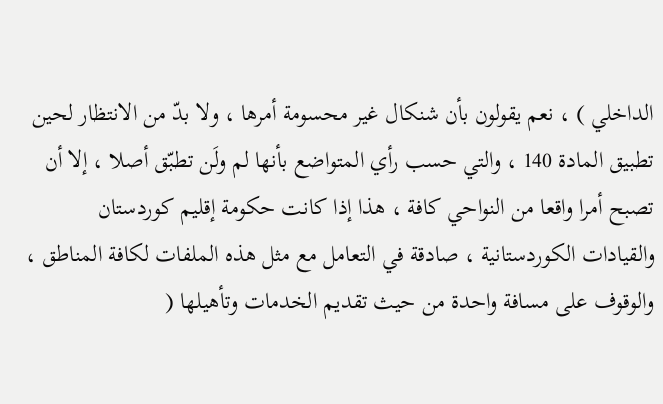الداخلي ) ، نعم يقولون بأن شنكال غير محسومة أمرها ، ولا بدّ من الانتظار لحين تطبيق المادة 140 ، والتي حسب رأي المتواضع بأنها لم ولَن تطبّق أصلا ، إلا أن تصبح أمرا واقعا من النواحي كافة ، هذا إذا كانت حكومة إقليم كوردستان والقيادات الكوردستانية ، صادقة في التعامل مع مثل هذه الملفات لكافة المناطق ، والوقوف على مسافة واحدة من حيث تقديم الخدمات وتأهيلها (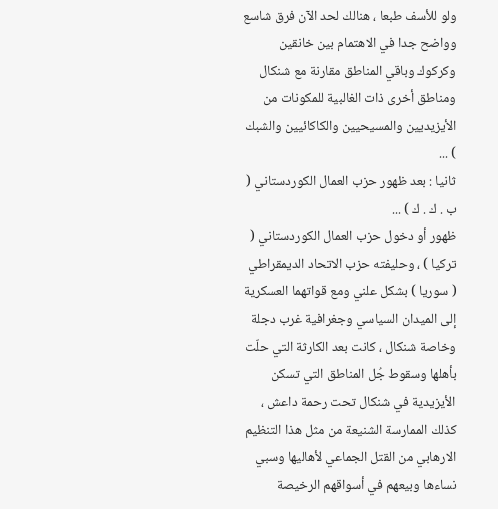ولو للأسف طبعا ، هنالك لحد الآن فرق شاسع وواضح جدا في الاهتمام بين خانقين وكركوك وباقي المناطق مقارنة مع شنكال ومناطق أخرى ذات الغالبية للمكونات من الأيزيديين والمسيحيين والكاكائيين والشبك ) ...
ثانيا : بعد ظهور حزب العمال الكوردستاني ( ب . ك . ك ) ...
ظهور أو دخول حزب العمال الكوردستاني ( تركيا ) ، وحليفته حزب الاتحاد الديمقراطي ( سوريا ) بشكل علني ومع قواتهما العسكرية إلى الميدان السياسي وجغرافية غرب دجلة وخاصة شنكال ، كانت بعد الكارثة التي حلّت بأهلها وسقوط جُل المناطق التي تسكن الأيزيدية في شنكال تحت رحمة داعش ، كذلك الممارسة الشنيعة من مثل هذا التنظيم الارهابي من القتل الجماعي لأهاليها وسبي نساءها وبيعهم في أسواقهم الرخيصة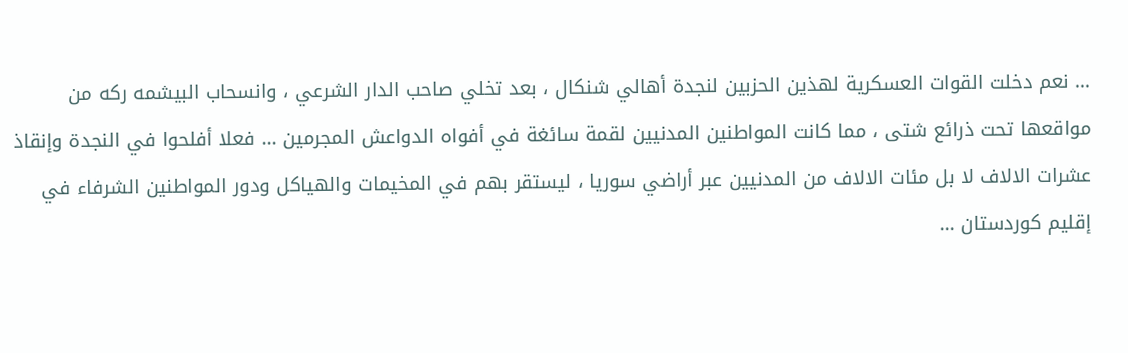... نعم دخلت القوات العسكرية لهذين الحزبين لنجدة أهالي شنكال ، بعد تخلي صاحب الدار الشرعي ، وانسحاب البيشمه ركه من مواقعها تحت ذرائع شتى ، مما كانت المواطنين المدنيين لقمة سائغة في أفواه الدواعش المجرمين ... فعلا أفلحوا في النجدة وإنقاذ عشرات الالاف لا بل مئات الالاف من المدنيين عبر أراضي سوريا ، ليستقر بهم في المخيمات والهياكل ودور المواطنين الشرفاء في إقليم كوردستان ...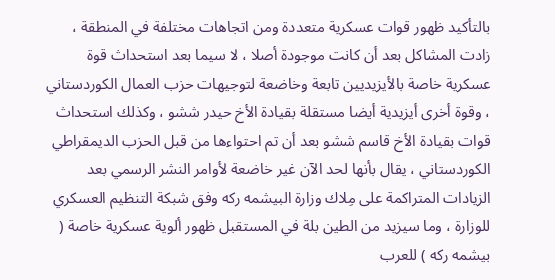بالتأكيد ظهور قوات عسكرية متعددة ومن اتجاهات مختلفة في المنطقة ، زادت المشاكل بعد أن كانت موجودة أصلا ، لا سيما بعد استحداث قوة عسكرية خاصة بالأيزيديين تابعة وخاضعة لتوجيهات حزب العمال الكوردستاني ، وقوة أخرى أيزيدية أيضا مستقلة بقيادة الأخ حيدر ششو ، وكذلك استحداث قوات بقيادة الأخ قاسم ششو بعد أن تم احتواءها من قبل الحزب الديمقراطي الكوردستاني ، يقال بأنها لحد الآن غير خاضعة لأوامر النشر الرسمي بعد الزيادات المتراكمة على مِلاك وزارة البيشمه ركه وفق شبكة التنظيم العسكري للوزارة ، وما سيزيد من الطين بلة في المستقبل ظهور ألوية عسكرية خاصة ( بيشمه ركه ) للعرب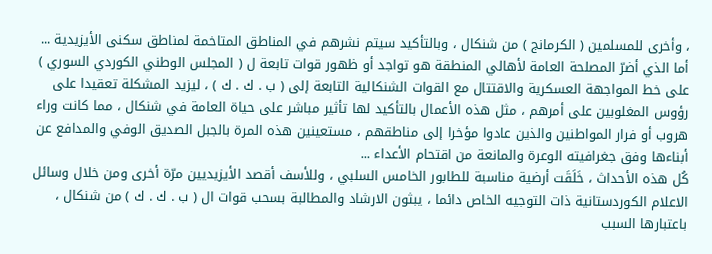، وأخرى للمسلمين ( الكرمانج ) من شنكال ، وبالتأكيد سيتم نشرهم في المناطق المتاخمة لمناطق سكنى الأيزيدية ... أما الذي أضرّ المصلحة العامة لأهالي المنطقة هو تواجد أو ظهور قوات تابعة ل ( المجلس الوطني الكوردي السوري ) على خط المواجهة العسكرية والاقتتال مع القوات الشنكالية التابعة إلى ( ب . ك . ك ) ، ليزيد المشكلة تعقيدا على رؤوس المغلوبين على أمرهم ، مثل هذه الأعمال بالتأكيد لها تأثير مباشر على حياة العامة في شنكال ، مما كانت وراء هروب أو فرار المواطنين والذين عادوا مؤخرا إلى مناطقهم ، مستعينين هذه المرة بالجبل الصديق الوفي والمدافع عن أبناءها وفق جغرافيته الوعرة والمانعة من اقتحام الأعداء ...
كُل هذه الأحداث ، خَلَقَت أرضية مناسبة للطابور الخامس السلبي ، وللأسف أقصد الأيزيديين مرّة أخرى ومن خلال وسائل الاعلام الكوردستانية ذات التوجيه الخاص دائما ، يبثون الارشاد والمطالبة بسحب قوات ال ( ب . ك . ك ) من شنكال ، باعتبارها السبب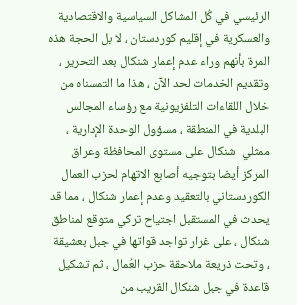الرئيسي في كُل المشاكل السياسية والاقتصادية والعسكرية في إقليم كوردستان ، لا بل الحجة هذه المرة بأنهم وراء عدم إعمار شنكال بعد التحرير ، وتقديم الخدمات لحد الآن ، هذا ما التمسناه من خلال اللقاءات التلفزيونية مع رؤساء المجالس البلدية في المنطقة ، مسؤول الوحدة الإدارية ، ممثلي  شنكال على مستوى المحافظة وعراق المركز أيضا بتوجيه أصابع الاتهام لحزب العمال الكوردستاني بالتعقيد وعدم إعمار شنكال ، مما قد يحدث في المستقبل اجتياح تركي متوقع لمناطق شنكال ، على غرار تواجد قواتها في جبل بعشيقة  ، وتحت ذريعة ملاحقة حزب العُمال ، ثم تشكيل قاعدة في جبل شنكال القريب من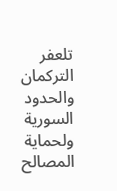تلعفر التركمان والحدود السورية ولحماية المصالح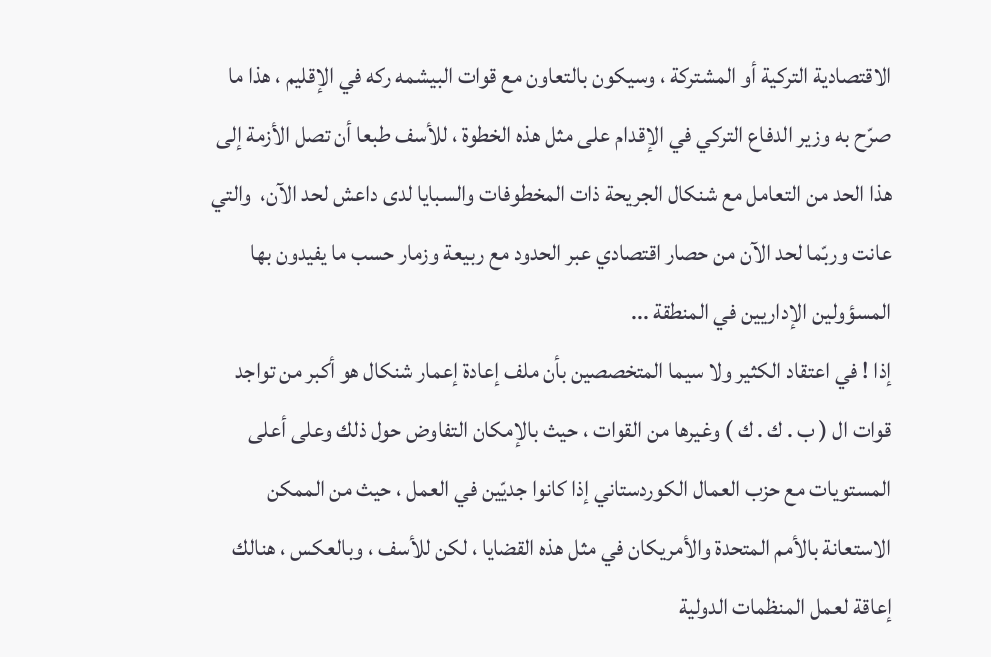الاقتصادية التركية أو المشتركة ، وسيكون بالتعاون مع قوات البيشمه ركه في الإقليم ، هذا ما صرّح به وزير الدفاع التركي في الإقدام على مثل هذه الخطوة ، للأسف طبعا أن تصل الأزمة إلى هذا الحد من التعامل مع شنكال الجريحة ذات المخطوفات والسبايا لدى داعش لحد الآن،  والتي عانت وربّما لحد الآن من حصار اقتصادي عبر الحدود مع ربيعة وزمار حسب ما يفيدون بها المسؤولين الإداريين في المنطقة ...
إذا ! في اعتقاد الكثير ولا سيما المتخصصين بأن ملف إعادة إعمار شنكال هو أكبر من تواجد قوات ال ( ب . ك . ك ) وغيرها من القوات ، حيث بالإمكان التفاوض حول ذلك وعلى أعلى المستويات مع حزب العمال الكوردستاني إذا كانوا جديّين في العمل ، حيث من الممكن الاستعانة بالأمم المتحدة والأمريكان في مثل هذه القضايا ، لكن للأسف ، وبالعكس ، هنالك إعاقة لعمل المنظمات الدولية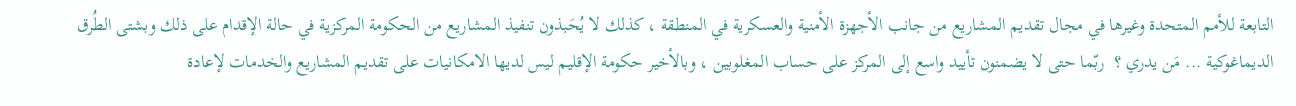التابعة للأمم المتحدة وغيرها في مجال تقديم المشاريع من جانب الأجهزة الأمنية والعسكرية في المنطقة ، كذلك لا يُحَبذون تنفيذ المشاريع من الحكومة المركزية في حالة الإقدام على ذلك وبشتى الطُرق الديماغوكية ... مَن يدري ؟  ربّما حتى لا يضمنون تأييد واسع إلى المركز على حساب المغلوبين ، وبالأخير حكومة الإقليم ليس لديها الامكانيات على تقديم المشاريع والخدمات لإعادة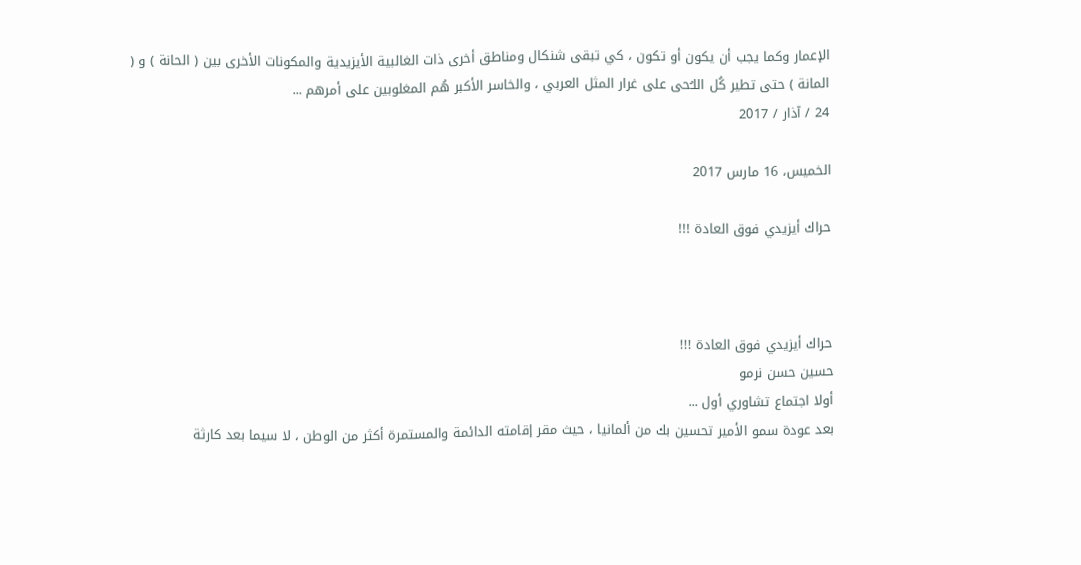الإعمار وكما يجب أن يكون أو تكون ، كي تبقى شنكال ومناطق أخرى ذات الغالبية الأيزيدية والمكونات الأخرى بين ( الحانة ) و ( المانة ) حتى تطير كُل اللـُحى على غرار المثل العربي ، والخاسر الأكبر هُم المغلوبين على أمرهم ...
24 / آذار / 2017

الخميس، 16 مارس 2017

حراك أيزيدي فوق العادة !!!



حراك أيزيدي فوق العادة !!!
حسين حسن نرمو
أولا اجتماع تشاوري أول ...
بعد عودة سمو الأمير تحسين بك من ألمانيا ، حيث مقر إقامته الدائمة والمستمرة أكثر من الوطن ، لا سيما بعد كارثة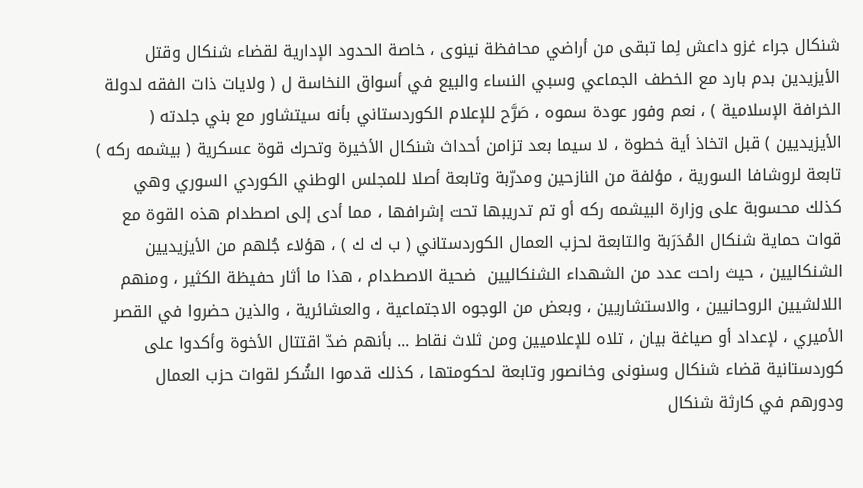شنكال جراء غزو داعش لِما تبقى من أراضي محافظة نينوى ، خاصة الحدود الإدارية لقضاء شنكال وقتل الأيزيدين بدم بارد مع الخطف الجماعي وسبي النساء والبيع في أسواق النخاسة ل ( ولايات ذات الفقه لدولة الخرافة الإسلامية ) ، نعم وفور عودة سموه ، صَرَّح للإعلام الكوردستاني بأنه سيتشاور مع بني جلدته ( الأيزيديين ) قبل اتخاذ أية خطوة ، لا سيما بعد تزامن أحداث شنكال الأخيرة وتحرك قوة عسكرية ( بيشمه ركه ) تابعة لروشافا السورية ، مؤلفة من النازحين ومدرّبة وتابعة أصلا للمجلس الوطني الكوردي السوري وهي كذلك محسوبة على وزارة البيشمه ركه أو تم تدريبها تحت إشرافها ، مما أدى إلى اصطدام هذه القوة مع قوات حماية شنكال المُدَرَبة والتابعة لحزب العمال الكوردستاني ( ب ك ك ) ، هؤلاء جُلهم من الأيزيديين الشنكاليين ، حيث راحت عدد من الشهداء الشنكاليين  ضحية الاصطدام ، هذا ما أثار حفيظة الكثير ، ومنهم اللالشيين الروحانيين ، والاستشاريين ، وبعض من الوجوه الاجتماعية ، والعشائرية ، والذين حضروا في القصر الأميري ، لإعداد أو صياغة بيان ، تلاه للإعلاميين ومن ثلاث نقاط ... بأنهم ضدّ اقتتال الأخوة وأكدوا على كوردستانية قضاء شنكال وسنونى وخانصور وتابعة لحكومتها ، كذلك قدموا الشُكر لقوات حزب العمال ودورهم في كارثة شنكال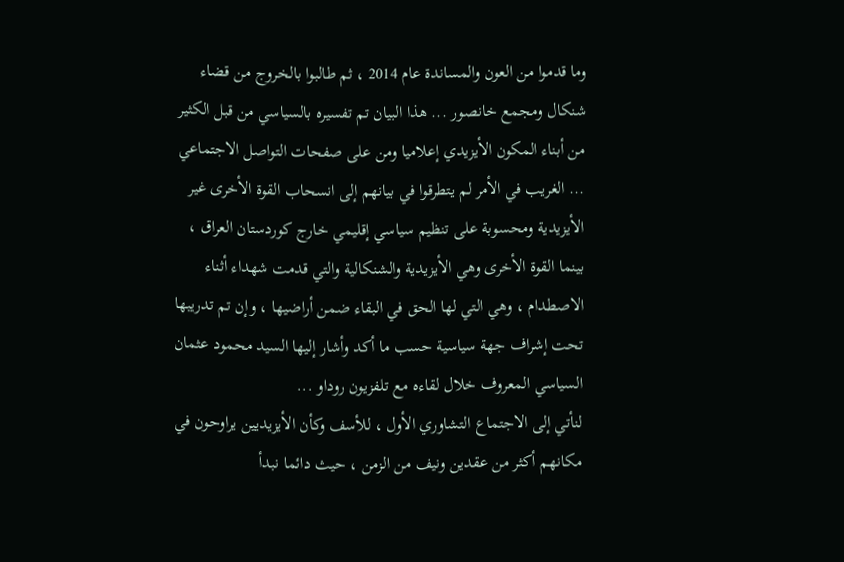وما قدموا من العون والمساندة عام 2014 ، ثم طالبوا بالخروج من قضاء شنكال ومجمع خانصور ... هذا البيان تم تفسيره بالسياسي من قبل الكثير من أبناء المكون الأيزيدي إعلاميا ومن على صفحات التواصل الاجتماعي ... الغريب في الأمر لم يتطرقوا في بيانهم إلى انسحاب القوة الأخرى غير الأيزيدية ومحسوبة على تنظيم سياسي إقليمي خارج كوردستان العراق ، بينما القوة الأخرى وهي الأيزيدية والشنكالية والتي قدمت شهداء أثناء الاصطدام ، وهي التي لها الحق في البقاء ضمن أراضيها ، وإن تم تدريبها تحت إشراف جهة سياسية حسب ما أكد وأشار إليها السيد محمود عثمان السياسي المعروف خلال لقاءه مع تلفزيون روداو ...
لنأتي إلى الاجتماع التشاوري الأول ، للأسف وكأن الأيزيديين يراوحون في مكانهم أكثر من عقدين ونيف من الزمن ، حيث دائما نبدأ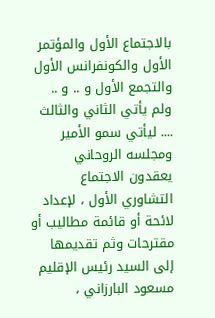بالاجتماع الأول والمؤتمر الأول والكونفرانس الأول والتجمع الأول و .. و .. ولم يأتي الثاني والثالث .... ليأتي سمو الأمير ومجلسه الروحاني يعقدون الاجتماع التشاوري الأول ، لإعداد لائحة أو قائمة مطاليب أو مقترحات وثم تقديمها إلى السيد رئيس الإقليم مسعود البارزاني ،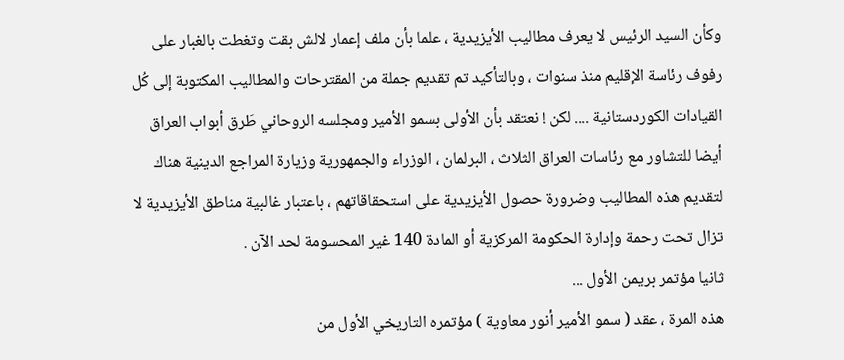وكأن السيد الرئيس لا يعرف مطاليب الأيزيدية ، علما بأن ملف إعمار لالش بقت وتغطت بالغبار على رفوف رئاسة الإقليم منذ سنوات ، وبالتأكيد تم تقديم جملة من المقترحات والمطاليب المكتوبة إلى كُل القيادات الكوردستانية .... لكن ! نعتقد بأن الأولى بسمو الأمير ومجلسه الروحاني طَرق أبواب العراق أيضا للتشاور مع رئاسات العراق الثلاث ، البرلمان ، الوزراء والجمهورية وزيارة المراجع الدينية هناك لتقديم هذه المطاليب وضرورة حصول الأيزيدية على استحقاقاتهم ، باعتبار غالبية مناطق الأيزيدية لا تزال تحت رحمة وإدارة الحكومة المركزية أو المادة 140 غير المحسومة لحد الآن .
ثانيا مؤتمر بريمن الأول ...
هذه المرة ، عقد ( سمو الأمير أنور معاوية ) مؤتمره التاريخي الأول من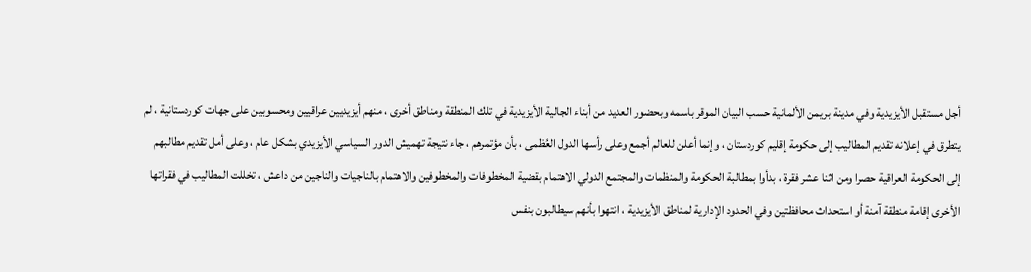أجل مستقبل الأيزيدية وفي مدينة بريمن الألمانية حسب البيان الموقر باسمه وبحضور العديد من أبناء الجالية الأيزيدية في تلك المنطقة ومناطق أخرى ، منهم أيزيديين عراقيين ومحسوبين على جهات كوردستانية ، لم يتطرق في إعلانه تقديم المطاليب إلى حكومة إقليم كوردستان ، وإنما أعلن للعالم أجمع وعلى رأسها الدول العُظمى ، بأن مؤتمرهم ، جاء نتيجة تهميش الدور السياسي الأيزيدي بشكل عام ، وعلى أمل تقديم مطالبهم إلى الحكومة العراقية حصرا ومن اثنا عشر فقرة ، بدأوا بمطالبة الحكومة والمنظمات والمجتمع الدولي الاهتمام بقضية المخطوفات والمخطوفين والاهتمام بالناجيات والناجين من داعش ، تخللت المطاليب في فقراتها الأخرى إقامة منطقة آمنة أو استحداث محافظتين وفي الحدود الإدارية لمناطق الأيزيدية ، انتهوا بأنهم سيطالبون بنفس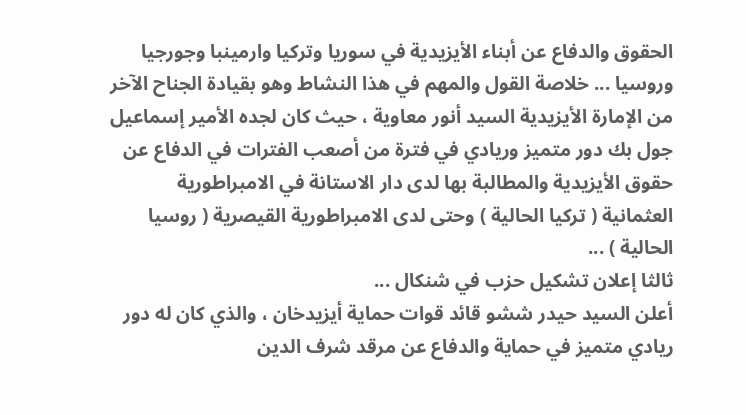الحقوق والدفاع عن أبناء الأيزيدية في سوريا وتركيا وارمينبا وجورجيا وروسيا ... خلاصة القول والمهم في هذا النشاط وهو بقيادة الجناح الآخر من الإمارة الأيزيدية السيد أنور معاوية ، حيث كان لجده الأمير إسماعيل جول بك دور متميز وريادي في فترة من أصعب الفترات في الدفاع عن حقوق الأيزيدية والمطالبة بها لدى دار الاستانة في الامبراطورية العثمانية ( تركيا الحالية ) وحتى لدى الامبراطورية القيصرية ( روسيا الحالية ) ...
ثالثا إعلان تشكيل حزب في شنكال ...
أعلن السيد حيدر ششو قائد قوات حماية أيزيدخان ، والذي كان له دور ريادي متميز في حماية والدفاع عن مرقد شرف الدين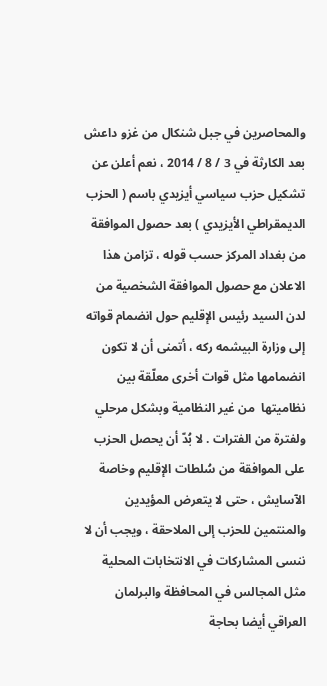والمحاصرين في جبل شنكال من غزو داعش بعد الكارثة في 3 / 8 / 2014 ، نعم أعلن عن تشكيل حزب سياسي أيزيدي باسم ( الحزب الديمقراطي الأيزيدي ) بعد حصول الموافقة من بغداد المركز حسب قوله ، تزامن هذا الاعلان مع حصول الموافقة الشخصية من لدن السيد رئيس الإقليم حول انضمام قواته إلى وزارة البيشمه ركه ، أتمنى أن لا تكون انضمامها مثل قوات أخرى معلّقة بين نظاميتها  من غير النظامية وبشكل مرحلي ولفترة من الفترات . لا بُدّ أن يحصل الحزب على الموافقة من سُلطات الإقليم وخاصة الآسايش ، حتى لا يتعرض المؤيدين والمنتمين للحزب إلى الملاحقة ، ويجب أن لا ننسى المشاركات في الانتخابات المحلية مثل المجالس في المحافظة والبرلمان العراقي أيضا بحاجة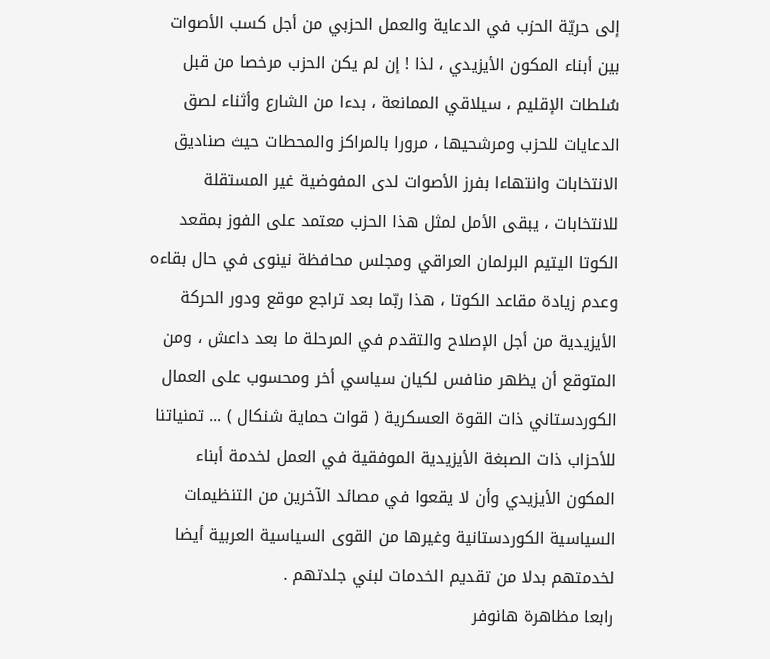إلى حريّة الحزب في الدعاية والعمل الحزبي من أجل كسب الأصوات بين أبناء المكون الأيزيدي ، لذا ! إن لم يكن الحزب مرخصا من قبل سُلطات الإقليم ، سيلاقي الممانعة ، بدءا من الشارع وأثناء لصق الدعايات للحزب ومرشحيها ، مرورا بالمراكز والمحطات حيث صناديق الانتخابات وانتهاءا بفرز الأصوات لدى المفوضية غير المستقلة للانتخابات ، يبقى الأمل لمثل هذا الحزب معتمد على الفوز بمقعد الكوتا اليتيم البرلمان العراقي ومجلس محافظة نينوى في حال بقاءه وعدم زيادة مقاعد الكوتا ، هذا ربّما بعد تراجع موقع ودور الحركة الأيزيدية من أجل الإصلاح والتقدم في المرحلة ما بعد داعش ، ومن المتوقع أن يظهر منافس لكيان سياسي أخر ومحسوب على العمال الكوردستاني ذات القوة العسكرية ( قوات حماية شنكال ) ... تمنياتنا  للأحزاب ذات الصبغة الأيزيدية الموفقية في العمل لخدمة أبناء المكون الأيزيدي وأن لا يقعوا في مصائد الآخرين من التنظيمات السياسية الكوردستانية وغيرها من القوى السياسية العربية أيضا لخدمتهم بدلا من تقديم الخدمات لبني جلدتهم .
رابعا مظاهرة هانوفر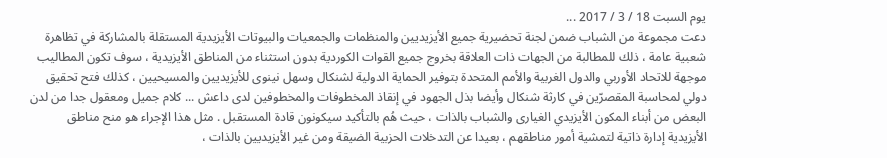يوم السبت 18 / 3 / 2017 ...
دعت مجموعة من الشباب ضمن لجنة تحضيرية جميع الأيزيديين والمنظمات والجمعيات والبيوتات الأيزيدية المستقلة بالمشاركة في تظاهرة شعبية عامة ، ذلك للمطالبة من الجهات ذات العلاقة بخروج جميع القوات الكوردية بدون استثناء من المناطق الأيزيدية ، سوف تكون المطاليب موجهة للاتحاد الأوربي والدول الغربية والأمم المتحدة بتوفير الحماية الدولية لشنكال وسهل نينوى للأيزيديين والمسيحيين ، كذلك فتح تحقيق دولي لمحاسبة المقصرّين في كارثة شنكال وأيضا بذل الجهود في إنقاذ المخطوفات والمخطوفين لدى داعش ... كلام جميل ومعقول جدا من لدن البعض من أبناء المكون الأيزيدي الغيارى والشباب بالذات ، حيث هُم بالتأكيد سيكونون قادة المستقبل . مثل هذا الإجراء هو منح مناطق الأيزيدية إدارة ذاتية لتمشية أمور مناطقهم ، بعيدا عن التدخلات الحزبية الضيقة ومن غير الأيزيديين بالذات ،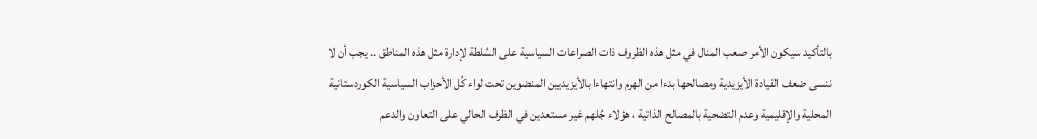بالتأكيد سيكون الأمر صعب المنال في مثل هذه الظروف ذات الصراعات السياسية على السُلطة لإدارة مثل هذه المناطق .. يجب أن لا ننسى ضعف القيادة الأيزيدية ومصالحها بدءا من الهرم وانتهاءا بالأيزيديين المنضوين تحت لواء كُل الأحزاب السياسية الكوردستانية المحلية والإقليمية وعدم التضحية بالمصالح الذاتية ، هؤلاء جُلهم غير مستعدين في الظرف الحالي على التعاون والدعم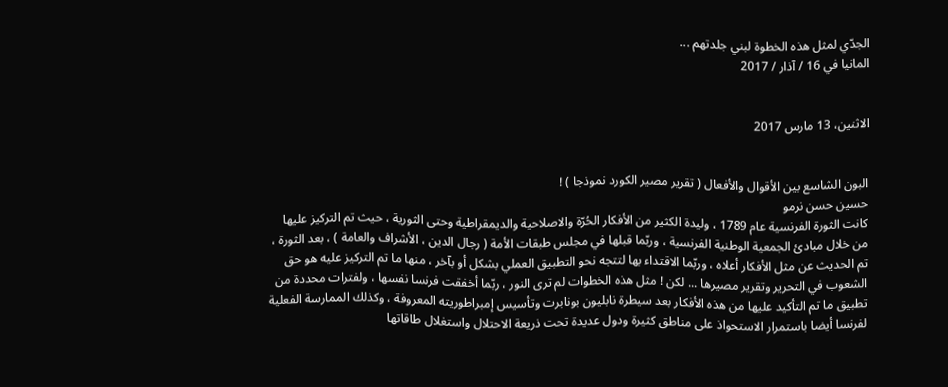الجدّي لمثل هذه الخطوة لبني جلدتهم ...
المانيا في 16 / آذار / 2017


الاثنين، 13 مارس 2017


البون الشاسع بين الأقوال والأفعال ( تقرير مصير الكورد نموذجا ) !
حسين حسن نرمو
كانت الثورة الفرنسية عام 1789 ، وليدة الكثير من الأفكار الحُرّة والاصلاحية والديمقراطية وحتى الثورية ، حيث تم التركيز عليها من خلال مبادئ الجمعية الوطنية الفرنسية ، وربّما قبلها في مجلس طبقات الأمة ( رجال الدين ، الأشراف والعامة ) ، بعد الثورة ، تم الحديث عن مثل الأفكار أعلاه ، وربّما الاقتداء بها لتتجه نحو التطبيق العملي بشكل أو بآخر ، منها ما تم التركيز عليه هو حق الشعوب في التحرير وتقرير مصيرها ... لكن ! مثل هذه الخطوات لم ترى النور ، ربّما أخفقت فرنسا نفسها ، ولفترات محددة من تطبيق ما تم التأكيد عليها من هذه الأفكار بعد سيطرة نابليون بونابرت وتأسيس إمبراطوريته المعروفة ، وكذلك الممارسة الفعلية لفرنسا أيضا باستمرار الاستحواذ على مناطق كثيرة ودول عديدة تحت ذريعة الاحتلال واستغلال طاقاتها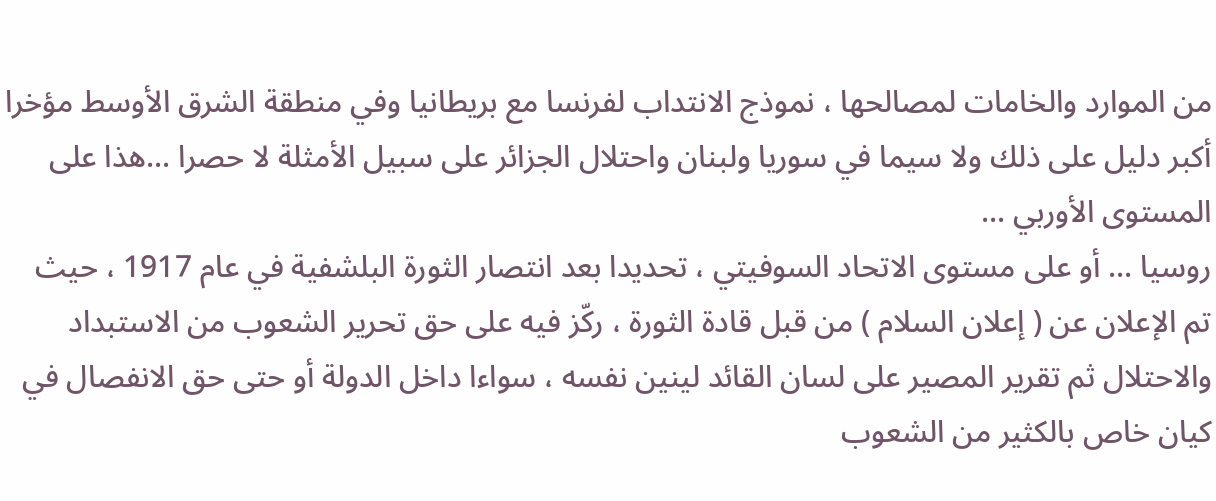من الموارد والخامات لمصالحها ، نموذج الانتداب لفرنسا مع بريطانيا وفي منطقة الشرق الأوسط مؤخرا أكبر دليل على ذلك ولا سيما في سوريا ولبنان واحتلال الجزائر على سبيل الأمثلة لا حصرا ...هذا على المستوى الأوربي ...
روسيا ... أو على مستوى الاتحاد السوفيتي ، تحديدا بعد انتصار الثورة البلشفية في عام 1917 ، حيث تم الإعلان عن ( إعلان السلام ) من قبل قادة الثورة ، ركّز فيه على حق تحرير الشعوب من الاستبداد والاحتلال ثم تقرير المصير على لسان القائد لينين نفسه ، سواءا داخل الدولة أو حتى حق الانفصال في كيان خاص بالكثير من الشعوب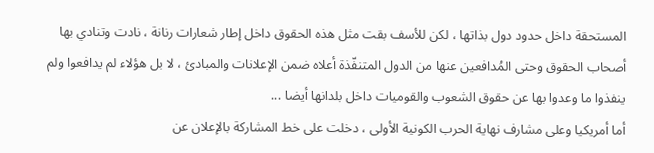المستحقة داخل حدود دول بذاتها ، لكن للأسف بقت مثل هذه الحقوق داخل إطار شعارات رنانة ، نادت وتنادي بها أصحاب الحقوق وحتى المُدافعين عنها من الدول المتنفّذة أعلاه ضمن الإعلانات والمبادئ ، لا بل هؤلاء لم يدافعوا ولم ينفذوا ما وعدوا بها عن حقوق الشعوب والقوميات داخل بلدانها أيضا ...
أما أمريكيا وعلى مشارف نهاية الحرب الكونية الأولى ، دخلت على خط المشاركة بالإعلان عن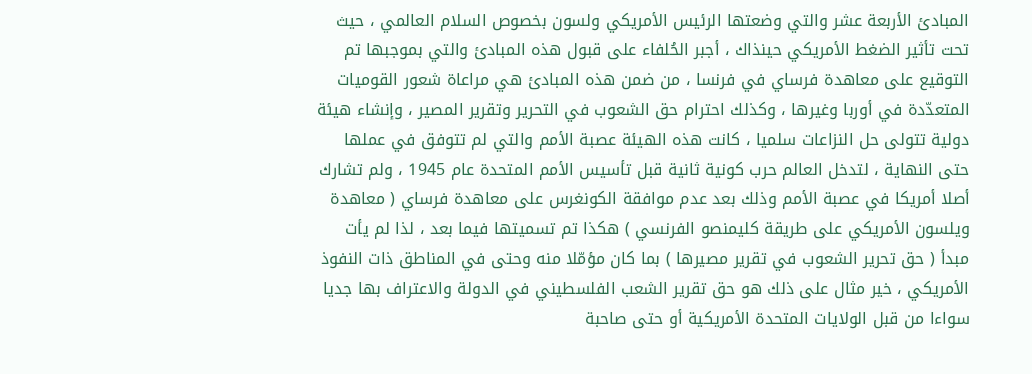المبادئ الأربعة عشر والتي وضعتها الرئيس الأمريكي ولسون بخصوص السلام العالمي ، حيث تحت تأثير الضغط الأمريكي حينذاك ، أجبر الحُلفاء على قبول هذه المبادئ والتي بموجبها تم التوقيع على معاهدة فرساي في فرنسا ، من ضمن هذه المبادئ هي مراعاة شعور القوميات المتعدّدة في أوربا وغيرها ، وكذلك احترام حق الشعوب في التحرير وتقرير المصير ، وإنشاء هيئة دولية تتولى حل النزاعات سلميا ، كانت هذه الهيئة عصبة الأمم والتي لم تتوفق في عملها حتى النهاية ، لتدخل العالم حرب كونية ثانية قبل تأسيس الأمم المتحدة عام 1945 ، ولم تشارك أصلا أمريكا في عصبة الأمم وذلك بعد عدم موافقة الكونغرس على معاهدة فرساي ( معاهدة ويلسون الأمريكي على طريقة كليمنصو الفرنسي ) هكذا تم تسميتها فيما بعد ، لذا لم يأت مبدأ ( حق تحرير الشعوب في تقرير مصيرها ) بما كان مؤمّلا منه وحتى في المناطق ذات النفوذ الأمريكي ، خير مثال على ذلك هو حق تقرير الشعب الفلسطيني في الدولة والاعتراف بها جديا سواءا من قبل الولايات المتحدة الأمريكية أو حتى صاحبة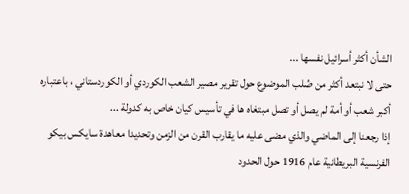الشأن أكثر أسرائيل نفسها ...
حتى لا نبتعد أكثر من صُلب الموضوع حول تقرير مصير الشعب الكوردي أو الكوردستاني ، باعتباره أكبر شعب أو أمة لم يصل أو تصل مبتغاه ها في تأسيس كيان خاص به كدولة ...
إذا رجعنا إلى الماضي والذي مضى عليه ما يقارب القرن من الزمن وتحديدا معاهدة سايكس بيكو الفرنسية البريطانية عام 1916 حول الحدود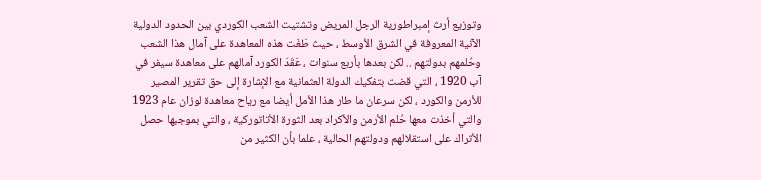وتوزيع أرث إمبراطورية الرجل المريض وتشتيت الشعب الكوردي بين الحدود الدولية الآنية المعروفة في الشرق الأوسط ، حيث طَغَت هذه المعاهدة على آمال هذا الشعب وحُلمهم بدولتهم .. لكن بعدها بأربع سنوات ، عَقَدَ الكورد آمالهم على معاهدة سيفر في آب 1920 ، التي قضت بتفكيك الدولة العثمانية مع الإشارة إلى حق تقرير المصير للأرمن والكورد ، لكن سرعان ما طار هذا الأمل أيضا مع رياح معاهدة لوزان عام 1923 والتي أخذت معها حُلم الأرمن والأكراد بعد الثورة الأتاتوركية ، والتي بموجبها حصل الأتراك على استقلالهم ودولتهم الحالية ، علما بأن الكثير من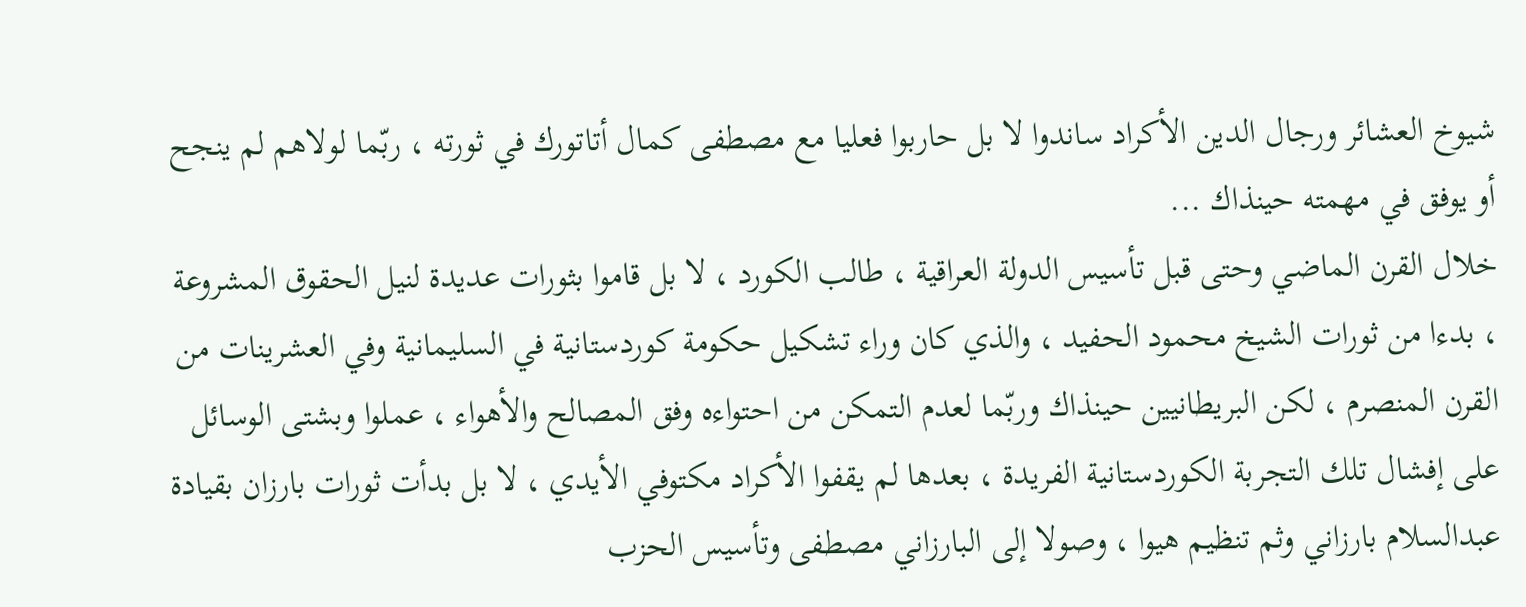شيوخ العشائر ورجال الدين الأكراد ساندوا لا بل حاربوا فعليا مع مصطفى كمال أتاتورك في ثورته ، ربّما لولاهم لم ينجح أو يوفق في مهمته حينذاك ...
خلال القرن الماضي وحتى قبل تأسيس الدولة العراقية ، طالب الكورد ، لا بل قاموا بثورات عديدة لنيل الحقوق المشروعة ، بدءا من ثورات الشيخ محمود الحفيد ، والذي كان وراء تشكيل حكومة كوردستانية في السليمانية وفي العشرينات من القرن المنصرم ، لكن البريطانيين حينذاك وربّما لعدم التمكن من احتواءه وفق المصالح والأهواء ، عملوا وبشتى الوسائل على إفشال تلك التجربة الكوردستانية الفريدة ، بعدها لم يقفوا الأكراد مكتوفي الأيدي ، لا بل بدأت ثورات بارزان بقيادة عبدالسلام بارزاني وثم تنظيم هيوا ، وصولا إلى البارزاني مصطفى وتأسيس الحزب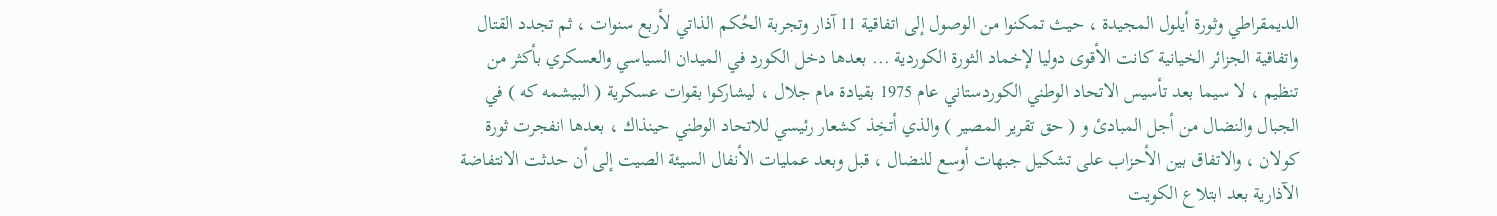الديمقراطي وثورة أيلول المجيدة ، حيث تمكنوا من الوصول إلى اتفاقية 11 آذار وتجربة الحُكم الذاتي لأربع سنوات ، ثم تجدد القتال واتفاقية الجزائر الخيانية كانت الأقوى دوليا لإخماد الثورة الكوردية ... بعدها دخل الكورد في الميدان السياسي والعسكري بأكثر من تنظيم ، لا سيما بعد تأسيس الاتحاد الوطني الكوردستاني عام 1975 بقيادة مام جلال ، ليشاركوا بقوات عسكرية ( البيشمه كه ) في الجبال والنضال من أجل المبادئ و ( حق تقرير المصير ) والذي أتخِذ كشعار رئيسي للاتحاد الوطني حينذاك ، بعدها انفجرت ثورة كولان ، والاتفاق بين الأحزاب على تشكيل جبهات أوسع للنضال ، قبل وبعد عمليات الأنفال السيئة الصيت إلى أن حدثت الانتفاضة الآذارية بعد ابتلاع الكويت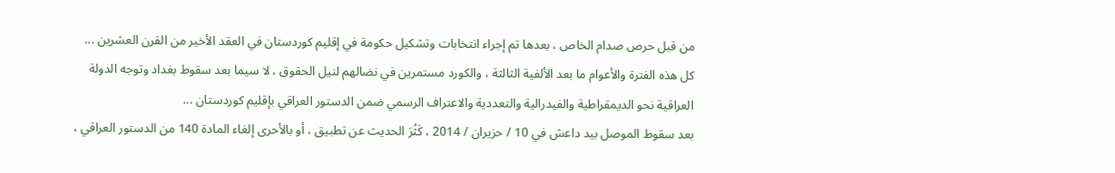من قبل حرص صدام الخاص ، بعدها تم إجراء انتخابات وتشكيل حكومة في إقليم كوردستان في العقد الأخير من القرن العشرين ...
كل هذه الفترة والأعوام ما بعد الألفية الثالثة ، والكورد مستمرين في نضالهم لنيل الحقوق ، لا سيما بعد سقوط بغداد وتوجه الدولة العراقية نحو الديمقراطية والفيدرالية والتعددية والاعتراف الرسمي ضمن الدستور العراقي بإقليم كوردستان ...
بعد سقوط الموصل بيد داعش في 10 / حزيران / 2014 ، كَثُرَ الحديث عن تطبيق ، أو بالأحرى إلغاء المادة 140 من الدستور العراقي ،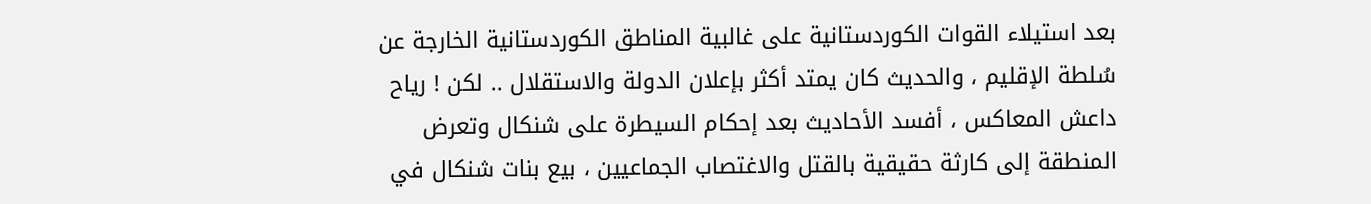بعد استيلاء القوات الكوردستانية على غالبية المناطق الكوردستانية الخارجة عن سُلطة الإقليم ، والحديث كان يمتد أكثر بإعلان الدولة والاستقلال .. لكن ! رياح داعش المعاكس ، أفسد الأحاديث بعد إحكام السيطرة على شنكال وتعرض المنطقة إلى كارثة حقيقية بالقتل والاغتصاب الجماعيين ، بيع بنات شنكال في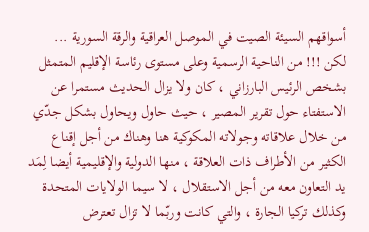أسواقهم السيئة الصيت في الموصل العراقية والرقة السورية ...
لكن !!! من الناحية الرسمية وعلى مستوى رئاسة الإقليم المتمثل بشخص الرئيس البارزاني ، كان ولا يزال الحديث مستمرا عن الاستفتاء حول تقرير المصير ، حيث حاول ويحاول بشكل جدّي من خلال علاقاته وجولاته المكوكية هنا وهناك من أجل إقناع الكثير من الأطراف ذات العلاقة ، منها الدولية والإقليمية أيضا لِمَد يد التعاون معه من أجل الاستقلال ، لا سيما الولايات المتحدة وكذلك تركيا الجارة ، والتي كانت وربّما لا تزال تعترض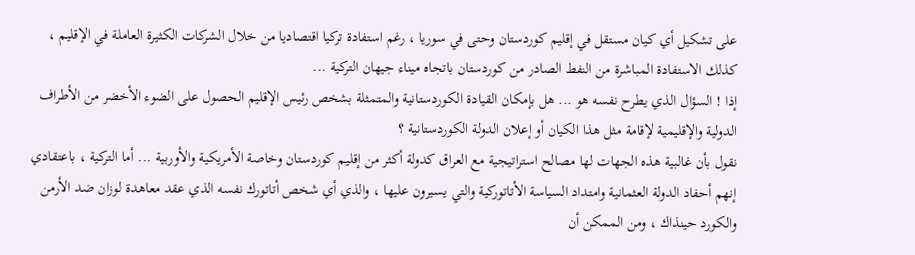على تشكيل أي كيان مستقل في إقليم كوردستان وحتى في سوريا ، رغم استفادة تركيا اقتصاديا من خلال الشركات الكثيرة العاملة في الإقليم ، كذلك الاستفادة المباشرة من النفط الصادر من كوردستان باتجاه ميناء جيهان التركية ...
إذا ! السؤال الذي يطرح نفسه هو ... هل بإمكان القيادة الكوردستانية والمتمثلة بشخص رئيس الإقليم الحصول على الضوء الأخضر من الأطراف الدولية والإقليمية لإقامة مثل هذا الكيان أو إعلان الدولة الكوردستانية ؟
نقول بأن غالبية هذه الجهات لها مصالح استراتيجية مع العراق كدولة أكثر من إقليم كوردستان وخاصة الأمريكية والأوربية ... أما التركية ، باعتقادي إنهم أحفاد الدولة العثمانية وامتداد السياسة الأتاتوركية والتي يسيرون عليها ، والذي أي شخص أتاتورك نفسه الذي عقد معاهدة لوزان ضد الأرمن والكورد حينذاك ، ومن الممكن أن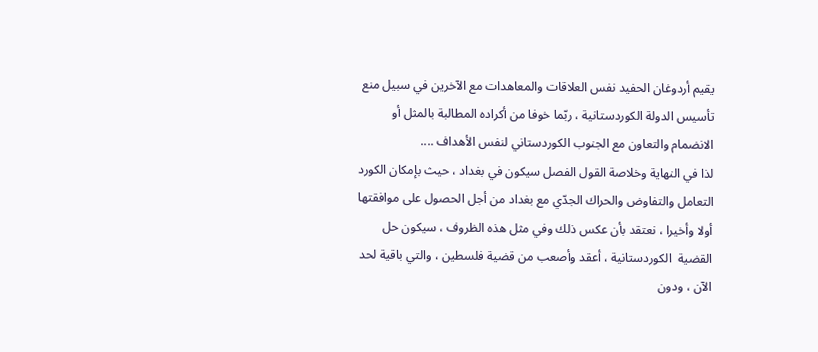يقيم أردوغان الحفيد نفس العلاقات والمعاهدات مع الآخرين في سبيل منع تأسيس الدولة الكوردستانية ، ربّما خوفا من أكراده المطالبة بالمثل أو الانضمام والتعاون مع الجنوب الكوردستاني لنفس الأهداف ....
لذا في النهاية وخلاصة القول الفصل سيكون في بغداد ، حيث بإمكان الكورد التعامل والتفاوض والحراك الجدّي مع بغداد من أجل الحصول على موافقتها أولا وأخيرا ، نعتقد بأن عكس ذلك وفي مثل هذه الظروف ، سيكون حل القضية  الكوردستانية ، أعقد وأصعب من قضية فلسطين ، والتي باقية لحد الآن ، ودون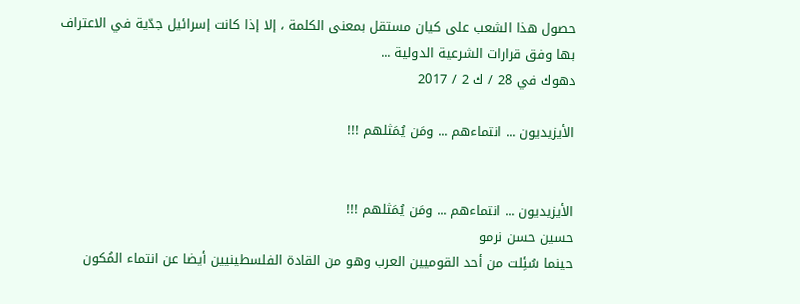حصول هذا الشعب على كيان مستقل بمعنى الكلمة ، إلا إذا كانت إسرائيل جدّية في الاعتراف بها وفق قرارات الشرعية الدولية ...
دهوك في 28 / ك 2 / 2017

الأيزيديون ... انتماءهم ... ومَن يُمَثلهم !!!


الأيزيديون ... انتماءهم ... ومَن يُمَثلهم !!!
حسين حسن نرمو
حينما سُئِلت من أحد القوميين العرب وهو من القادة الفلسطينيين أيضا عن انتماء المُكون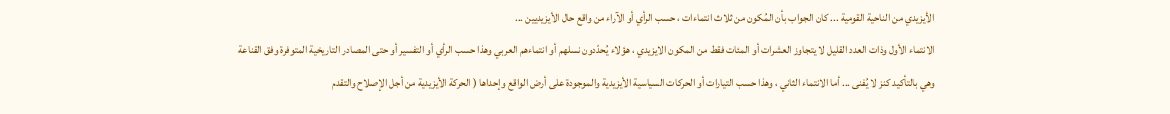الأيزيدي من الناحية القومية ... كان الجواب بأن المُكون من ثلاث انتماءات ، حسب الرأي أو الآراء من واقع حال الأيزيديين ...
الانتماء الأول وذات العدد القليل لا يتجاوز العشرات أو المئات فقط من المكون الايزيدي ، هؤلاء يُحدّدون نسلهم أو انتماءهم العربي وهذا حسب الرأي أو التفسير أو حتى المصادر التاريخية المتوفرة وفق القناعة وهي بالتأكيد كنز لا يُفنى ... أما الانتماء الثاني ، وهذا حسب التيارات أو الحركات السياسية الأيزيدية والموجودة على أرض الواقع وإحداها ( الحركة الأيزيدية من أجل الإصلاح والتقدم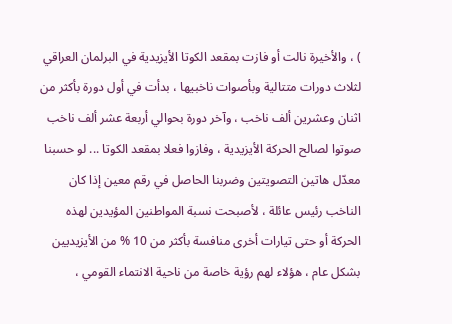) ، والأخيرة نالت أو فازت بمقعد الكوتا الأيزيدية في البرلمان العراقي لثلاث دورات متتالية وبأصوات ناخبيها ، بدأت في أول دورة بأكثر من اثنان وعشرين ألف ناخب ، وآخر دورة بحوالي أربعة عشر ألف ناخب صوتوا لصالح الحركة الأيزيدية ، وفازوا فعلا بمقعد الكوتا ... لو حسبنا معدّل هاتين التصويتين وضربنا الحاصل في رقم معين إذا كان الناخب رئيس عائلة ، لأصبحت نسبة المواطنين المؤيدين لهذه الحركة أو حتى تيارات أخرى منافسة بأكثر من 10 % من الأيزيديين بشكل عام ، هؤلاء لهم رؤية خاصة من ناحية الانتماء القومي ،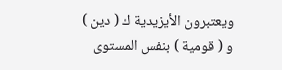ويعتبرون الأيزيدية ك ( دين ) و ( قومية ) بنفس المستوى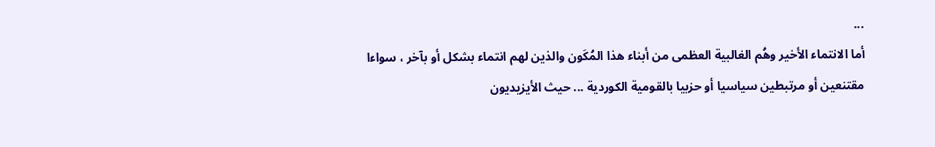...
أما الانتماء الأخير وهُم الغالبية العظمى من أبناء هذا المُكَون والذين لهم انتماء بشكل أو بآخر ، سواءا مقتنعين أو مرتبطين سياسيا أو حزبيا بالقومية الكوردية ... حيث الأيزيديون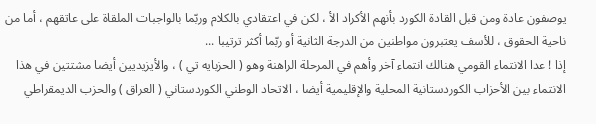يوصفون عادة ومن قبل القادة الكورد بأنهم الأكراد الأ ، لكن في اعتقادي بالكلام وربّما بالواجبات الملقاة على عاتقهم ، أما من ناحية الحقوق ، للأسف يعتبرون مواطنين من الدرجة الثانية أو ربّما أكثر ترتيبا ...
إذا ! عدا الانتماء القومي هنالك انتماء آخر وأهم في المرحلة الراهنة وهو ( الحزبايه تي ) ، والأيزيديين أيضا مشتتين في هذا الانتماء بين الأحزاب الكوردستانية المحلية والإقليمية أيضا ، الاتحاد الوطني الكوردستاني ( العراق ) والحزب الديمقراطي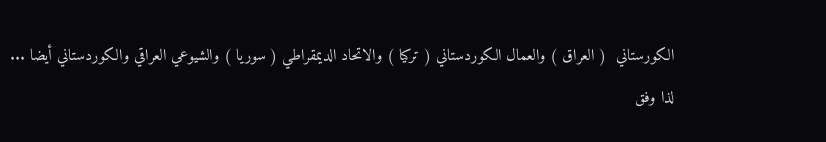الكورستاني  ( العراق ) والعمال الكوردستاني ( تركيا ) والاتحاد الديمقراطي ( سوريا ) والشيوعي العراقي والكوردستاني أيضا ...
لذا وفق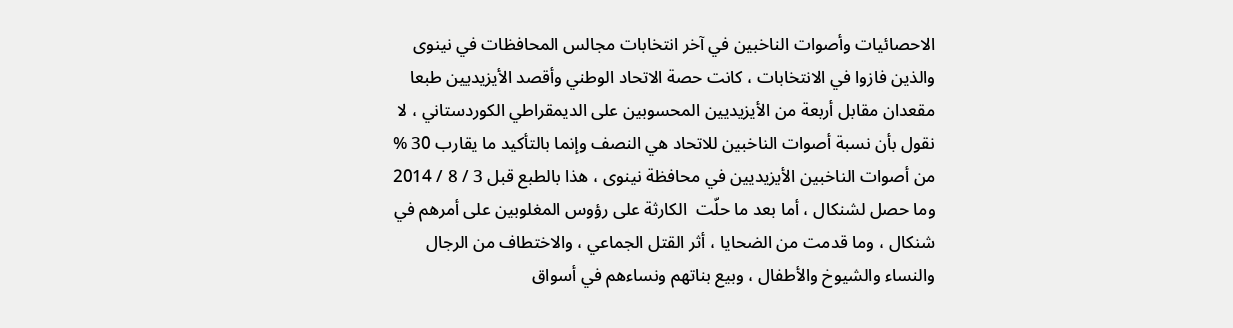الاحصائيات وأصوات الناخبين في آخر انتخابات مجالس المحافظات في نينوى والذين فازوا في الانتخابات ، كانت حصة الاتحاد الوطني وأقصد الأيزيديين طبعا مقعدان مقابل أربعة من الأيزيديين المحسوبين على الديمقراطي الكوردستاني ، لا نقول بأن نسبة أصوات الناخبين للاتحاد هي النصف وإنما بالتأكيد ما يقارب 30 % من أصوات الناخبين الأيزيديين في محافظة نينوى ، هذا بالطبع قبل 3 / 8 / 2014 وما حصل لشنكال ، أما بعد ما حلّت  الكارثة على رؤوس المغلوبين على أمرهم في شنكال ، وما قدمت من الضحايا ، أثر القتل الجماعي ، والاختطاف من الرجال والنساء والشيوخ والأطفال ، وبيع بناتهم ونساءهم في أسواق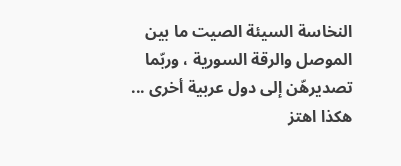النخاسة السيئة الصيت ما بين الموصل والرقة السورية ، وربّما تصديرهّن إلى دول عربية أخرى ... هكذا اهتز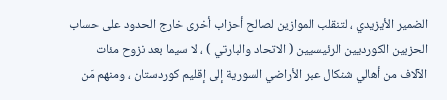الضمير الأيزيدي ، لتنقلب الموازين لصالح أحزاب أخرى خارج الحدود على حساب الحزبين الكورديين الرئيسيين ( الاتحاد والبارتي ) ، لا سيما بعد نزوح مئات الآلاف من أهالي شنكال عبر الأراضي السورية إلى إقليم كوردستان ، ومنهم مَن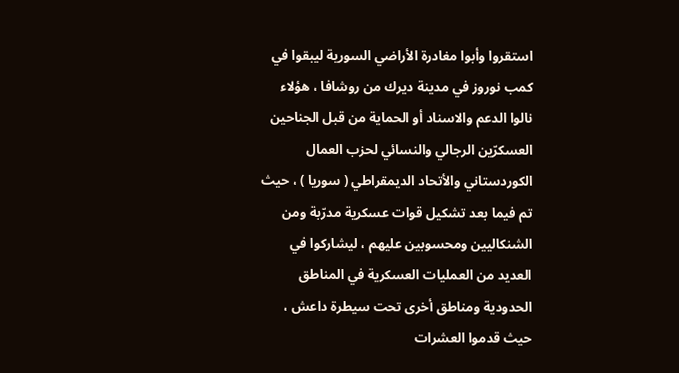استقروا وأبوا مغادرة الأراضي السورية ليبقوا في كمب نوروز في مدينة ديرك من روشافا ، هؤلاء نالوا الدعم والاسناد أو الحماية من قبل الجناحين العسكرّين الرجالي والنسائي لحزب العمال الكوردستاني والأتحاد الديمقراطي ( سوريا ) ، حيث تم فيما بعد تشكيل قوات عسكرية مدرّبة ومن الشنكاليين ومحسوبين عليهم ، ليشاركوا في العديد من العمليات العسكرية في المناطق الحدودية ومناطق أخرى تحت سيطرة داعش ، حيث قدموا العشرات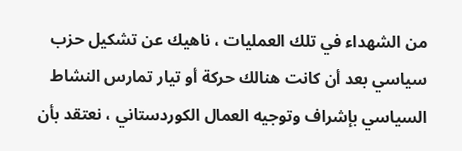من الشهداء في تلك العمليات ، ناهيك عن تشكيل حزب سياسي بعد أن كانت هنالك حركة أو تيار تمارس النشاط السياسي بإشراف وتوجيه العمال الكوردستاني ، نعتقد بأن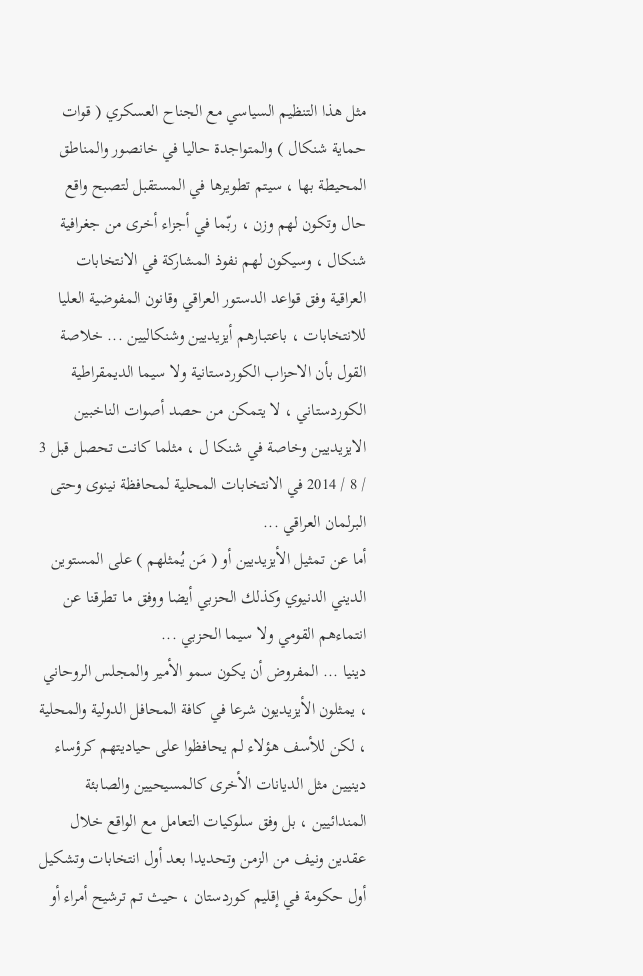مثل هذا التنظيم السياسي مع الجناح العسكري ( قوات حماية شنكال ) والمتواجدة حاليا في خانصور والمناطق المحيطة بها ، سيتم تطويرها في المستقبل لتصبح واقع حال وتكون لهم وزن ، ربّما في أجزاء أخرى من جغرافية شنكال ، وسيكون لهم نفوذ المشاركة في الانتخابات العراقية وفق قواعد الدستور العراقي وقانون المفوضية العليا للانتخابات ، باعتبارهم أيزيديين وشنكاليين ... خلاصة القول بأن الاحزاب الكوردستانية ولا سيما الديمقراطية الكوردستاني ، لا يتمكن من حصد أصوات الناخبين الايزيديين وخاصة في شنكا ل ، مثلما كانت تحصل قبل 3 / 8 / 2014 في الانتخابات المحلية لمحافظة نينوى وحتى البرلمان العراقي ...
أما عن تمثيل الأيزيديين أو ( مَن يُمثلهم ) على المستوين الديني الدنيوي وكذلك الحزبي أيضا ووفق ما تطرقنا عن انتماءهم القومي ولا سيما الحزبي ...
دينيا ... المفروض أن يكون سمو الأمير والمجلس الروحاني ، يمثلون الأيزيديون شرعا في كافة المحافل الدولية والمحلية ، لكن للأسف هؤلاء لم يحافظوا على حياديتهم كرؤساء دينيين مثل الديانات الأخرى كالمسيحيين والصابئة المندائيين ، بل وفق سلوكيات التعامل مع الواقع خلال عقدين ونيف من الزمن وتحديدا بعد أول انتخابات وتشكيل أول حكومة في إقليم كوردستان ، حيث تم ترشيح أمراء أو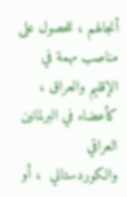أنجالهم ، للحصول على مناصب مهمة في الإقليم والعراق ،  كأعضاء في البرلمانين العراقي والكوردستاني  ، أو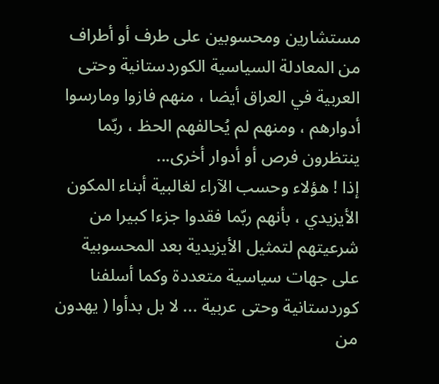مستشارين ومحسوبين على طرف أو أطراف من المعادلة السياسية الكوردستانية وحتى العربية في العراق أيضا ، منهم فازوا ومارسوا أدوارهم ، ومنهم لم يُحالفهم الحظ ، ربّما ينتظرون فرص أو أدوار أخرى...
إذا ! هؤلاء وحسب الآراء لغالبية أبناء المكون الأيزيدي ، بأنهم ربّما فقدوا جزءا كبيرا من شرعيتهم لتمثيل الأيزيدية بعد المحسوبية على جهات سياسية متعددة وكما أسلفنا كوردستانية وحتى عربية ... لا بل بدأوا ( يهدون من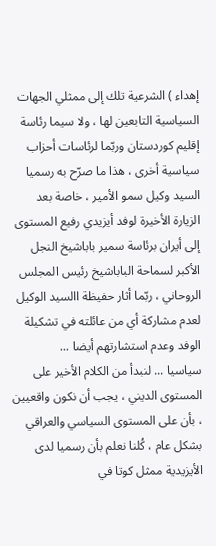إهداء ) الشرعية تلك إلى ممثلي الجهات السياسية التابعين لها ، ولا سيما رئاسة إقليم كوردستان وربّما لرئاسات أحزاب سياسية أخرى ، هذا ما صرّح به رسميا السيد وكيل سمو الأمير ، خاصة بعد الزيارة الأخيرة لوفد أيزيدي رفيع المستوى إلى أيران برئاسة سمير باباشيخ النجل الأكبر لسماحة الباباشيخ رئيس المجلس الروحاني ، ربّما أثار حفيظة االسيد الوكيل لعدم مشاركة أي من عائلته في تشكيلة الوفد وعدم استشارتهم أيضا ...
سياسيا ... لنبدأ من الكلام الأخير على المستوى الديني ، يجب أن نكون واقعيين ، بأن على المستوى السياسي والعراقي بشكل عام ، كُلنا نعلم بأن رسميا لدى الأيزيدية ممثل كوتا في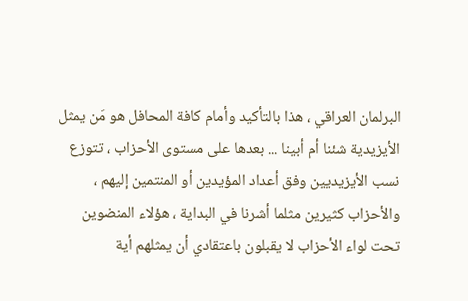البرلمان العراقي ، هذا بالتأكيد وأمام كافة المحافل هو مَن يمثل الأيزيدية شئنا أم أبينا ... بعدها على مستوى الأحزاب ، تتوزع نسب الأيزيديين وفق أعداد المؤيدين أو المنتمين إليهم ، والأحزاب كثيرين مثلما أشرنا في البداية ، هؤلاء المنضوين تحت لواء الأحزاب لا يقبلون باعتقادي أن يمثلهم أية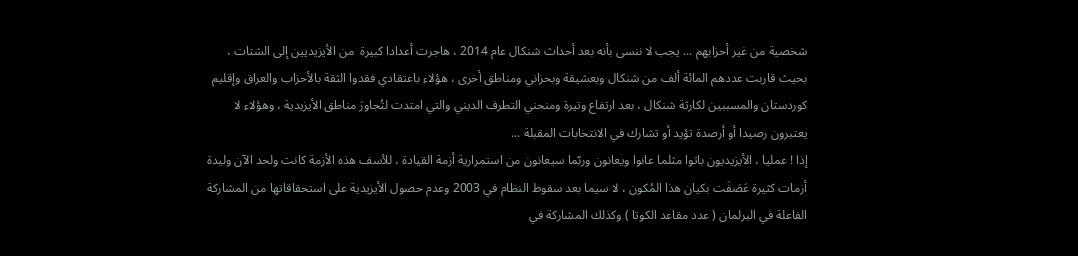شخصية من غير أحزابهم ... يجب لا ننسى بأنه بعد أحداث شنكال عام 2014 ، هاجرت أعدادا كبيرة  من الأيزيديين إلى الشتات ، بحيث قاربت عددهم المائة ألف من شنكال وبعشيقة وبحزاني ومناطق أخرى ، هؤلاء باعتقادي فقدوا الثقة بالأحزاب والعراق وإقليم كوردستان والمسببين لكارثة شنكال ، بعد ارتفاع وتيرة ومنحني التطرف الديني والتي امتدت لتُجاورَ مناطق الأيزيدية ، وهؤلاء لا يعتبرون رصيدا أو أرصدة تؤيد أو تشارك في الانتخابات المقبلة ...
إذا ! عمليا ، الأيزيديون باتوا مثلما عانوا ويعانون وربّما سيعانون من استمرارية أزمة القيادة ، للأسف هذه الأزمة كانت ولحد الآن وليدة أزمات كثيرة عَصَفَت بكيان هذا المُكون ، لا سيما بعد سقوط النظام في 2003 وعدم حصول الأيزيدية على استحقاقاتها من المشاركة الفاعلة في البرلمان ( عدد مقاعد الكوتا ) وكذلك المشاركة في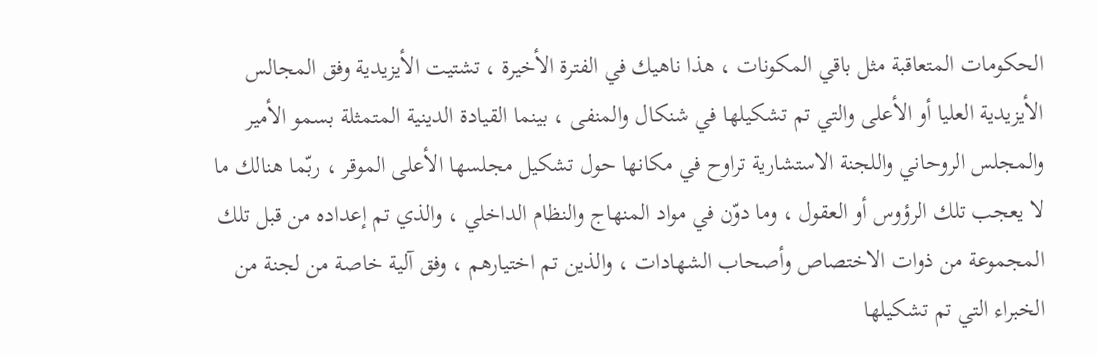الحكومات المتعاقبة مثل باقي المكونات ، هذا ناهيك في الفترة الأخيرة ، تشتيت الأيزيدية وفق المجالس الأيزيدية العليا أو الأعلى والتي تم تشكيلها في شنكال والمنفى ، بينما القيادة الدينية المتمثلة بسمو الأمير والمجلس الروحاني واللجنة الاستشارية تراوح في مكانها حول تشكيل مجلسها الأعلى الموقر ، ربّما هنالك ما لا يعجب تلك الرؤوس أو العقول ، وما دوّن في مواد المنهاج والنظام الداخلي ، والذي تم إعداده من قبل تلك المجموعة من ذوات الاختصاص وأصحاب الشهادات ، والذين تم اختيارهم ، وفق آلية خاصة من لجنة من الخبراء التي تم تشكيلها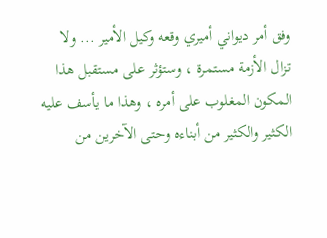وفق أمر ديواني أميري وقعه وكيل الأمير ... ولا تزال الأزمة مستمرة ، وستؤثر على مستقبل هذا المكون المغلوب على أمره ، وهذا ما يأسف عليه الكثير والكثير من أبناءه وحتى الآخرين من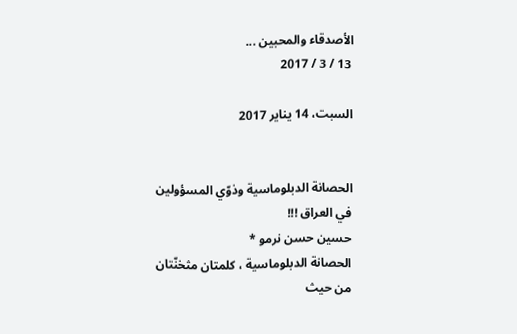الأصدقاء والمحبين ...
 13 / 3 / 2017

السبت، 14 يناير 2017


الحصانة الدبلوماسية وذوّي المسؤولين في العراق !!!
حسين حسن نرمو *
الحصانة الدبلوماسية ، كلمتان مثخنّتان من حيث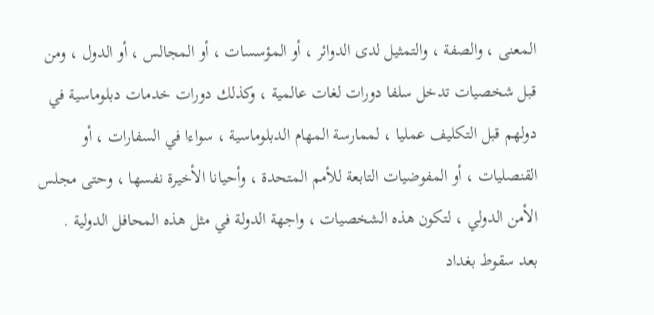المعنى ، والصفة ، والتمثيل لدى الدوائر ، أو المؤسسات ، أو المجالس ، أو الدول ، ومن قبل شخصيات تدخل سلفا دورات لغات عالمية ، وكذلك دورات خدمات دبلوماسية في دولهم قبل التكليف عمليا ، لممارسة المهام الدبلوماسية ، سواءا في السفارات ، أو القنصليات ، أو المفوضيات التابعة للأمم المتحدة ، وأحيانا الأخيرة نفسها ، وحتى مجلس الأمن الدولي ، لتكون هذه الشخصيات ، واجهة الدولة في مثل هذه المحافل الدولية .
بعد سقوط بغداد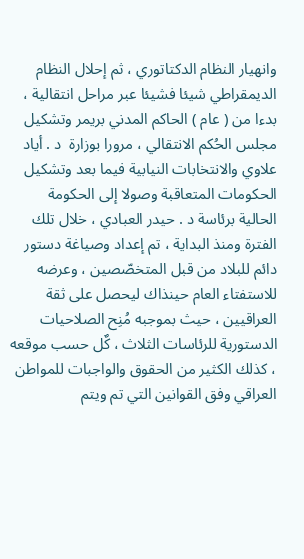وانهيار النظام الدكتاتوري ، ثم إحلال النظام الديمقراطي شيئا فشيئا عبر مراحل انتقالية ، بدءا من ( عام ) الحاكم المدني بريمر وتشكيل مجلس الحُكم الانتقالي ، مرورا بوزارة  د . أياد علاوي والانتخابات النيابية فيما بعد وتشكيل الحكومات المتعاقبة وصولا إلى الحكومة الحالية برئاسة د . حيدر العبادي ، خلال تلك الفترة ومنذ البداية ، تم إعداد وصياغة دستور دائم للبلاد من قبل المتخصّصين ، وعرضه للاستفتاء العام حينذاك ليحصل على ثقة العراقيين ، حيث بموجبه مُنِح الصلاحيات الدستورية للرئاسات الثلاث ، كٌل حسب موقعه ، كذلك الكثير من الحقوق والواجبات للمواطن العراقي وفق القوانين التي تم ويتم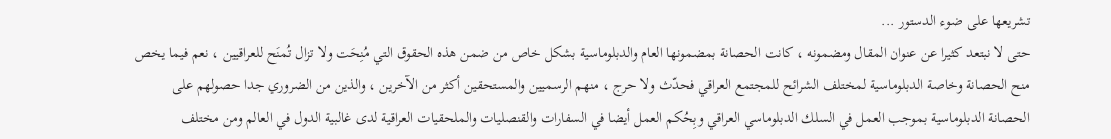تشريعها على ضوء الدستور ...
حتى لا نبتعد كثيرا عن عنوان المقال ومضمونه ، كانت الحصانة بمضمونها العام والدبلوماسية بشكل خاص من ضمن هذه الحقوق التي مُنِحَت ولا تزال تُمنَح للعراقيين ، نعم فيما يخص منح الحصانة وخاصة الدبلوماسية لمختلف الشرائح للمجتمع العراقي فحدّث ولا حرج ، منهم الرسميين والمستحقين أكثر من الآخرين ، والذين من الضروري جدا حصولهم على الحصانة الدبلوماسية بموجب العمل في السلك الدبلوماسي العراقي وبِحُكم العمل أيضا في السفارات والقنصليات والملحقيات العراقية لدى غالبية الدول في العالم ومن مختلف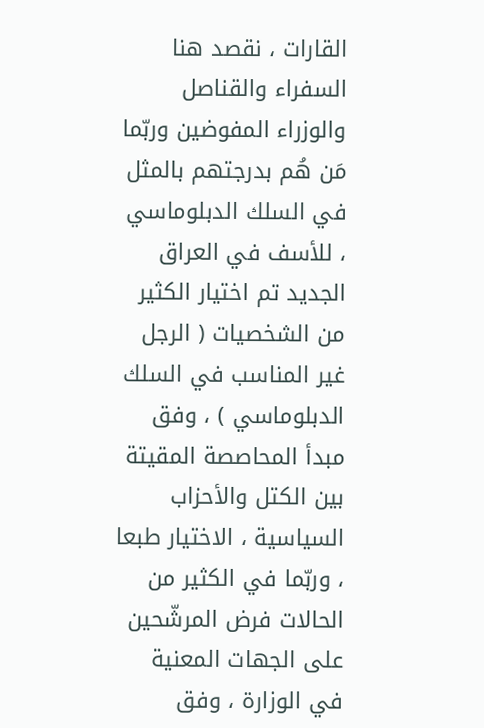القارات ، نقصد هنا السفراء والقناصل والوزراء المفوضين وربّما مَن هُم بدرجتهم بالمثل في السلك الدبلوماسي ، للأسف في العراق الجديد تم اختيار الكثير من الشخصيات ( الرجل غير المناسب في السلك الدبلوماسي ) ، وفق مبدأ المحاصصة المقيتة بين الكتل والأحزاب السياسية ، الاختيار طبعا ، وربّما في الكثير من الحالات فرض المرشّحين على الجهات المعنية في الوزارة ، وفق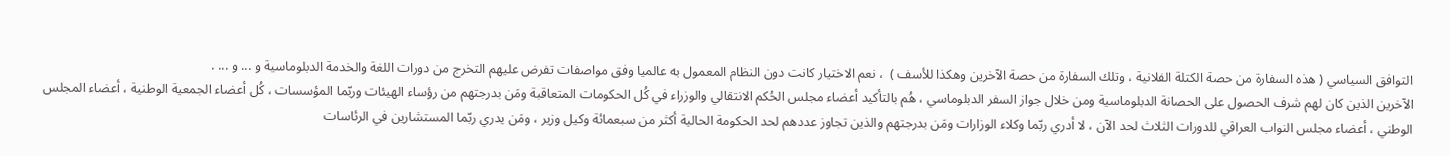التوافق السياسي ( هذه السفارة من حصة الكتلة الفلانية ، وتلك السفارة من حصة الآخرين وهكذا للأسف )  ، نعم الاختيار كانت دون النظام المعمول به عالميا وفق مواصفات تفرض عليهم التخرج من دورات اللغة والخدمة الدبلوماسية و ... و ... .
الآخرين الذين كان لهم شرف الحصول على الحصانة الدبلوماسية ومن خلال جواز السفر الدبلوماسي ، هُم بالتأكيد أعضاء مجلس الحُكم الانتقالي والوزراء في كُل الحكومات المتعاقبة ومَن بدرجتهم من رؤساء الهيئات وربّما المؤسسات ، كُل أعضاء الجمعية الوطنية ، أعضاء المجلس الوطني ، أعضاء مجلس النواب العراقي للدورات الثلاث لحد الآن ، لا أدري ربّما وكلاء الوزارات ومَن بدرجتهم والذين تجاوز عددهم لحد الحكومة الحالية أكثر من سبعمائة وكيل وزير ، ومَن يدري ربّما المستشارين في الرئاسات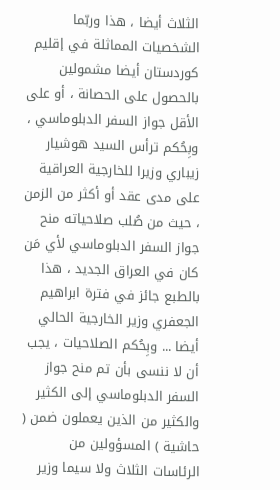الثلاث أيضا ، هذا وربّما الشخصيات المماثلة في إقليم كوردستان أيضا مشمولين بالحصول على الحصانة ، أو على الأقل جواز السفر الدبلوماسي ، وبِحُكم ترأس السيد هوشيار زيباري وزيرا للخارجية العراقية على مدى عقد أو أكثر من الزمن ، حيث من صُلب صلاحياته منح جواز السفر الدبلوماسي لأي مَن كان في العراق الجديد ، هذا بالطبع جائز في فترة ابراهيم الجعفري وزير الخارجية الحالي أيضا ... وبِحُكم الصلاحيات ، يجب أن لا ننسى بأن تم منح جواز السفر الدبلوماسي إلى الكثير والكثير من الذين يعملون ضمن ( حاشية ) المسؤولين من الرئاسات الثلاث ولا سيما وزير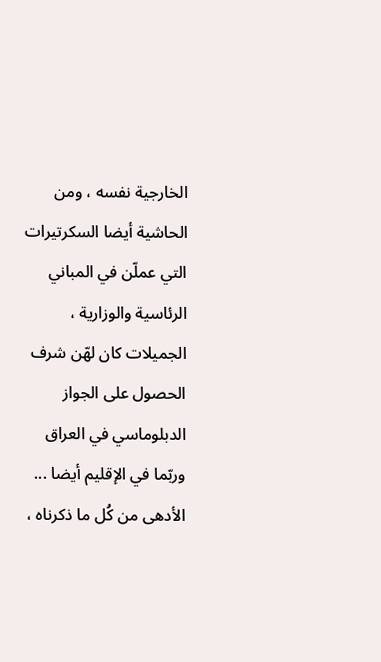الخارجية نفسه ، ومن الحاشية أيضا السكرتيرات التي عملّن في المباني الرئاسية والوزارية ، الجميلات كان لهّن شرف الحصول على الجواز الدبلوماسي في العراق وربّما في الإقليم أيضا ...
الأدهى من كُل ما ذكرناه ،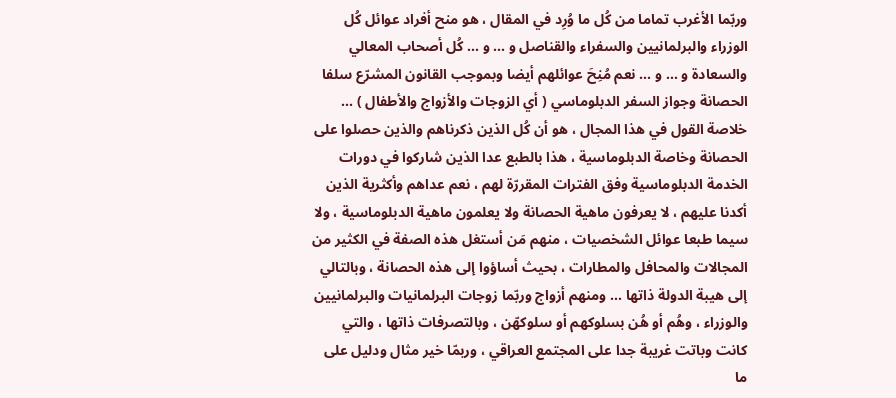وربّما الأغرب تماما من كُل ما وُرِد في المقال ، هو منح أفراد عوائل كُل الوزراء والبرلمانيين والسفراء والقناصل و ... و ... كُل أصحاب المعالي والسعادة و ... و ... نعم مُنِحَ عوائلهم أيضا وبموجب القانون المشرّع سلفا الحصانة وجواز السفر الدبلوماسي ( أي الزوجات والأزواج والأطفال ) ...
خلاصة القول في هذا المجال ، هو أن كُل الذين ذكرناهم والذين حصلوا على الحصانة وخاصة الدبلوماسية ، هذا بالطبع عدا الذين شاركوا في دورات الخدمة الدبلوماسية وفق الفترات المقررّة لهم ، نعم عداهم وأكثرية الذين أكدنا عليهم ، لا يعرفون ماهية الحصانة ولا يعلمون ماهية الدبلوماسية ، ولا سيما طبعا عوائل الشخصيات ، منهم مَن أستغل هذه الصفة في الكثير من المجالات والمحافل والمطارات ، بحيث أساؤوا إلى هذه الحصانة ، وبالتالي إلى هيبة الدولة ذاتها ... ومنهم أزواج وربّما زوجات البرلمانيات والبرلمانيين والوزراء ، وهُم أو هُن بسلوكهم أو سلوكهّن ، وبالتصرفات ذاتها ، والتي كانت وباتت غريبة جدا على المجتمع العراقي ، وربمّا خير مثال ودليل على ما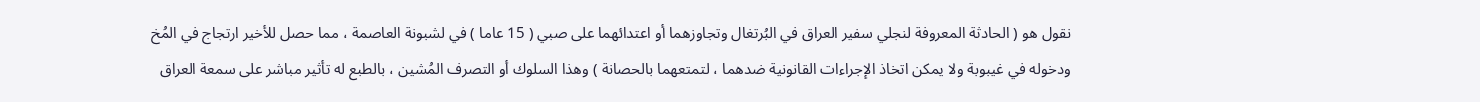نقول هو ( الحادثة المعروفة لنجلي سفير العراق في البُرتغال وتجاوزهما أو اعتدائهما على صبي ( 15 عاما ) في لشبونة العاصمة ، مما حصل للأخير ارتجاج في المُخ ودخوله في غيبوبة ولا يمكن اتخاذ الإجراءات القانونية ضدهما ، لتمتعهما بالحصانة ) وهذا السلوك أو التصرف المُشين ، بالطبع له تأثير مباشر على سمعة العراق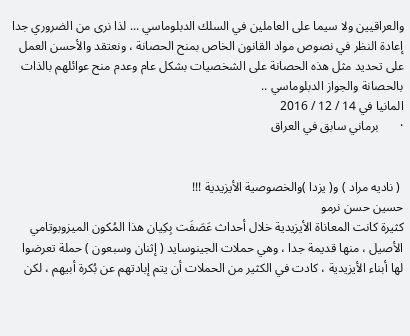والعراقيين ولا سيما على العاملين في السلك الدبلوماسي ... لذا نرى من الضروري جدا إعادة النظر في نصوص مواد القانون الخاص بمنح الحصانة ، ونعتقد والأحسن العمل على تحديد مثل هذه الحصانة على الشخصيات بشكل عام وعدم منح عوائلهم بالذات بالحصانة والجواز الدبلوماسي ..
المانيا في 14 / 12 / 2016
·       برماني سابق في العراق


 ( ناديه مراد ) و( يزدا )والخصوصية الأيزيدية !!!
حسين حسن نرمو
كثيرة كانت المعاناة الأيزيدية خلال أحداث عَصَفَت بِكِيان هذا المُكون الميزوبوتامي الأصيل ، منها قديمة جدا ، وهي حملات الجينوسايد ( إثنان وسبعون ) حملة تعرضوا لها أبناء الأيزيدية ، كادت في الكثير من الحملات أن يتم إبادتهم عن بُكرة أبيهم ، لكن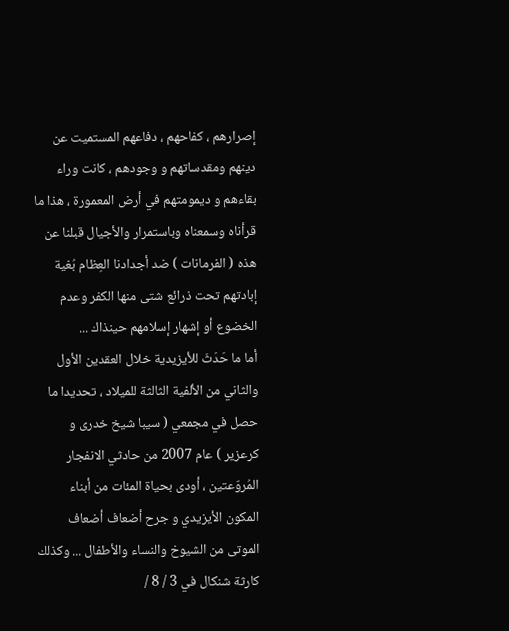إصرارهم ، كفاحهم ، دفاعهم المستميت عن دينهم ومقدساتهم و وجودهم ، كانت وراء بقاءهم و ديمومتهم في أرض المعمورة ، هذا ما قرأناه وسمعناه وباستمرار والأجيال قبلنا عن هذه ( الفرمانات ) ضد أجدادنا العِظام بُغية إبادتهم تحت ذرائع شتى منها الكفر وعدم الخضوع أو إشهار إسلامهم حينذاك ...
أما ما حَدَثَ للأيزيدية خلال العقدين الأول والثاني من الألفية الثالثة للميلاد ، تحديدا ما حصل في مجمعي ( سيبا شيخ خدرى و كرعزير ) عام 2007 من حادثي الانفجار المُروّعتين ، أودى بحياة المئات من أبناء المكون الأيزيدي و جرح أضعاف أضعاف الموتى من الشيوخ والنساء والأطفال ... وكذلك كارثة شنكال في 3 / 8 /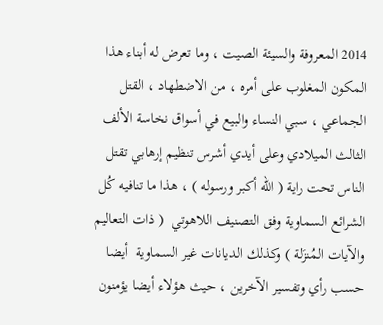2014 المعروفة والسيئة الصيت ، وما تعرض له أبناء هذا المكون المغلوب على أمره ، من الاضطهاد ، القتل الجماعي ، سبي النساء والبيع في أسواق نخاسة الألف الثالث الميلادي وعلى أيدي أشرس تنظيم إرهابي تقتل الناس تحت راية ( الله أكبر ورسوله ) ، هذا ما تنافيه كُل الشرائع السماوية وفق التصنيف اللاهوتي  ( ذات التعاليم والآيات المُنزَلة ) وكذلك الديانات غير السماوية  أيضا حسب رأي وتفسير الآخرين ، حيث هؤلاء أيضا يؤمنون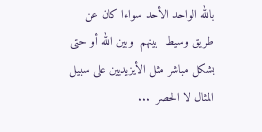بالله الواحد الأحد سواءا كان عن طريق وسيط  بينهم  وبين الله أو حتى بشكل مباشر مثل الأيزيديين على سبيل المثال لا الحصر  ...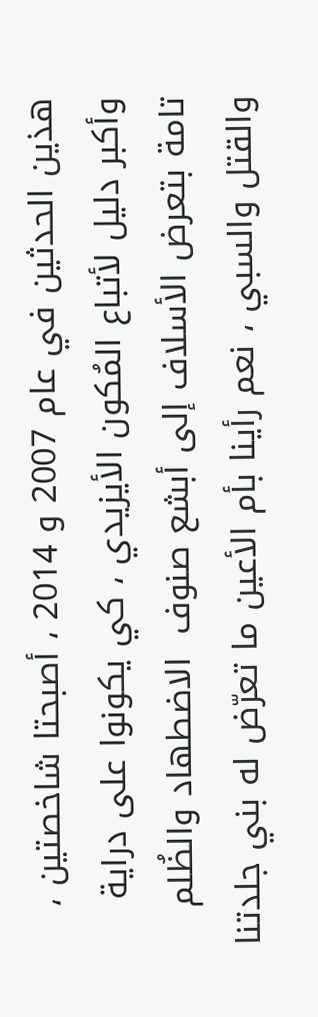هذين الحدثين في عام 2007 و 2014 ، أصبحتا شاخصتين ، وأكبر دليل لأتباع المُكون الأيزيدي ، كي يكونوا على دراية تامة بتعرض الأسلاف إلى أبشع صنوف  الاضطهاد والظُلم والقتل والسبي ، نعم رأينا بأم الأعين ما تعرّض له بني جلدتنا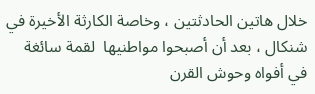خلال هاتين الحادثتين ، وخاصة الكارثة الأخيرة في شنكال ، بعد أن أصبحوا مواطنيها  لقمة سائغة في أفواه وحوش القرن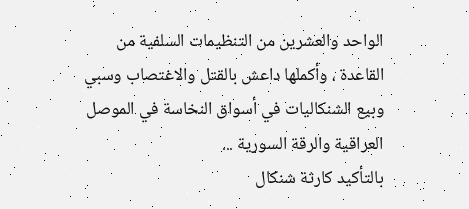الواحد والعشرين من التنظيمات السلفية من القاعدة ، وأكملها داعش بالقتل والاغتصاب وسبي وبيع الشنكاليات في أسواق النخاسة في الموصل العراقية والرقة السورية ...
بالتأكيد كارثة شنكال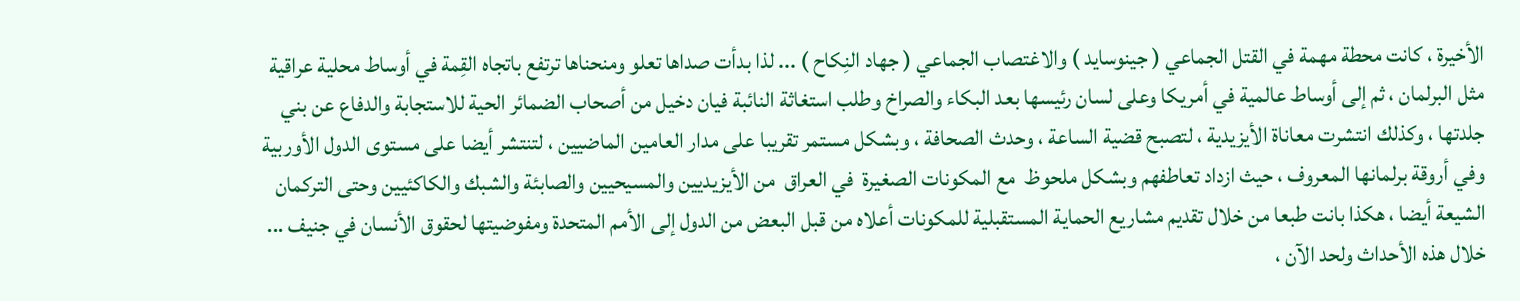الأخيرة ، كانت محطة مهمة في القتل الجماعي ( جينوسايد ) والاغتصاب الجماعي ( جهاد النِكاح ) ... لذا بدأت صداها تعلو ومنحناها ترتفع باتجاه القِمة في أوساط محلية عراقية مثل البرلمان ، ثم إلى أوساط عالمية في أمريكا وعلى لسان رئيسها بعد البكاء والصراخ وطلب استغاثة النائبة فيان دخيل من أصحاب الضمائر الحية للاستجابة والدفاع عن بني جلدتها ، وكذلك انتشرت معاناة الأيزيدية ، لتصبح قضية الساعة ، وحدث الصحافة ، وبشكل مستمر تقريبا على مدار العامين الماضيين ، لتنتشر أيضا على مستوى الدول الأوربية وفي أروقة برلمانها المعروف ، حيث ازداد تعاطفهم وبشكل ملحوظ  مع المكونات الصغيرة  في العراق  من الأيزيديين والمسيحيين والصابئة والشبك والكاكئيين وحتى التركمان الشيعة أيضا ، هكذا بانت طبعا من خلال تقديم مشاريع الحماية المستقبلية للمكونات أعلاه من قبل البعض من الدول إلى الأمم المتحدة ومفوضيتها لحقوق الأنسان في جنيف ...
خلال هذه الأحداث ولحد الآن ،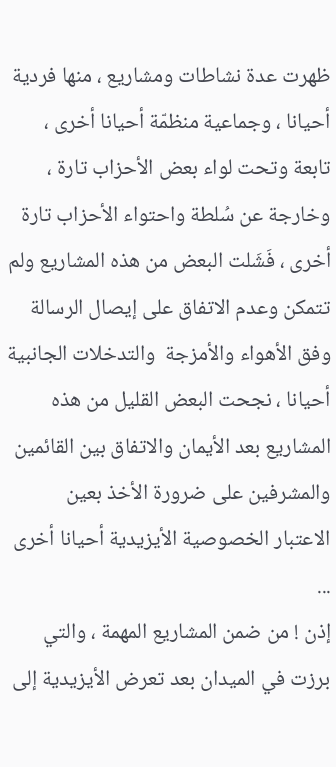ظهرت عدة نشاطات ومشاريع ، منها فردية أحيانا ، وجماعية منظمّة أحيانا أخرى ، تابعة وتحت لواء بعض الأحزاب تارة ، وخارجة عن سُلطة واحتواء الأحزاب تارة أخرى ، فَشَلت البعض من هذه المشاريع ولم تتمكن وعدم الاتفاق على إيصال الرسالة وفق الأهواء والأمزجة  والتدخلات الجانبية أحيانا ، نجحت البعض القليل من هذه المشاريع بعد الأيمان والاتفاق بين القائمين والمشرفين على ضرورة الأخذ بعين الاعتبار الخصوصية الأيزيدية أحيانا أخرى ...
إذن ! من ضمن المشاريع المهمة ، والتي برزت في الميدان بعد تعرض الأيزيدية إلى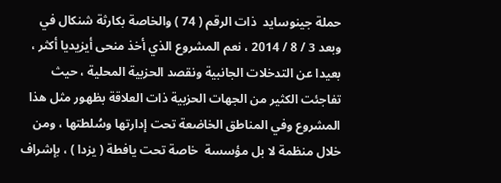حملة جينوسايد  ذات الرقم ( 74 ) والخاصة بكارثة شنكال في وبعد 3 / 8 / 2014 ، نعم المشروع الذي أخذ منحى أيزيديا أكثر ، بعيدا عن التدخلات الجانبية ونقصد الحزبية المحلية ، حيث تفاجئت الكثير من الجهات الحزبية ذات العلاقة بظهور مثل هذا المشروع وفي المناطق الخاضعة تحت إدارتها وسُلطتها ، ومن خلال منظمة لا بل مؤسسة  خاصة تحت يافطة ( يزدا ) ، بإشراف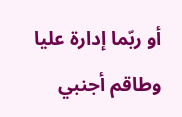أو ربّما إدارة عليا وطاقم أجنبي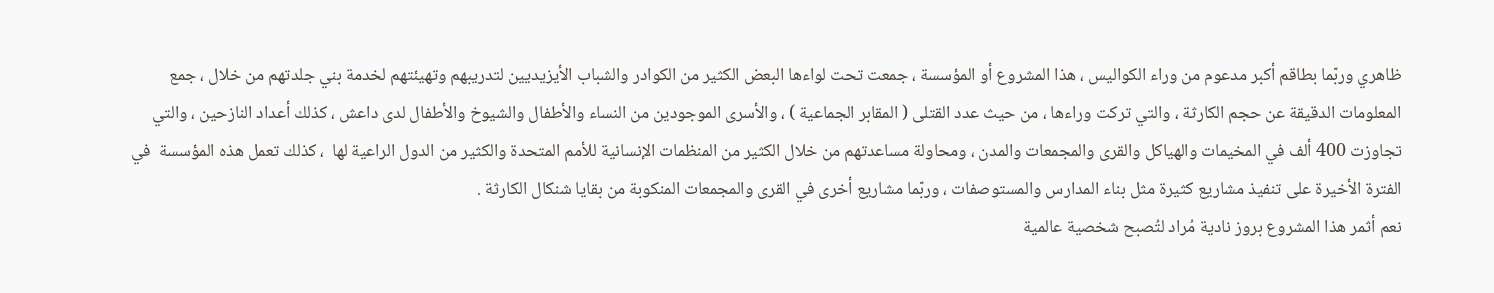ظاهري وربّما بطاقم أكبر مدعوم من وراء الكواليس ، هذا المشروع أو المؤسسة ، جمعت تحت لواءها البعض الكثير من الكوادر والشباب الأيزيديين لتدريبهم وتهيئتهم لخدمة بني جلدتهم من خلال ، جمع المعلومات الدقيقة عن حجم الكارثة ، والتي تركت وراءها ، من حيث عدد القتلى ( المقابر الجماعية ) ، والأسرى الموجودين من النساء والأطفال والشيوخ والأطفال لدى داعش ، كذلك أعداد النازحين ، والتي تجاوزت 400 ألف في المخيمات والهياكل والقرى والمجمعات والمدن ، ومحاولة مساعدتهم من خلال الكثير من المنظمات الإنسانية للأمم المتحدة والكثير من الدول الراعية لها  ، كذلك تعمل هذه المؤسسة  في الفترة الأخيرة على تنفيذ مشاريع كثيرة مثل بناء المدارس والمستوصفات ، وربّما مشاريع أخرى في القرى والمجمعات المنكوبة من بقايا شنكال الكارثة .
نعم أثمر هذا المشروع بروز نادية مُراد لتُصبح شخصية عالمية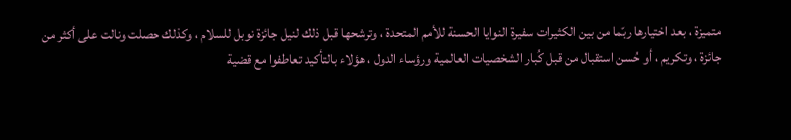متميزة ، بعد اختيارها ربّما من بين الكثيرات سفيرة النوايا الحسنة للأمم المتحدة ، وترشحها قبل ذلك لنيل جائزة نوبل للسلام ، وكذلك حصلت ونالت على أكثر من جائزة ، وتكريم ، أو حُسن استقبال من قبل كُبار الشخصيات العالمية ورؤساء الدول ، هؤلاء بالتأكيد تعاطفوا مع قضية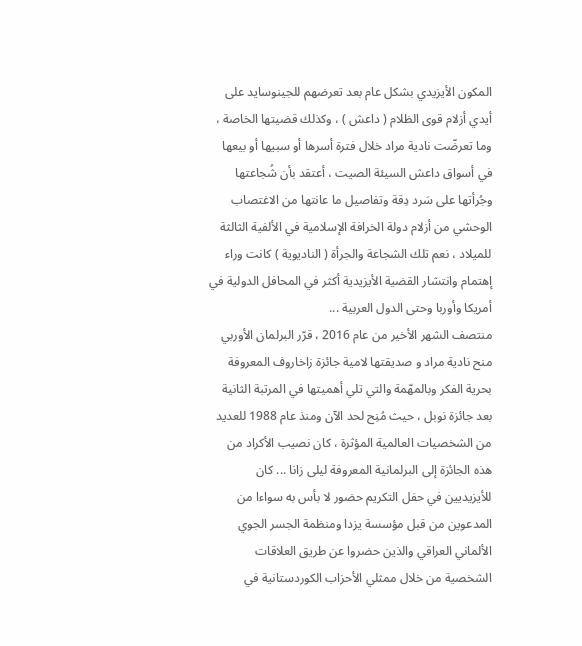المكون الأيزيدي بشكل عام بعد تعرضهم للجينوسايد على أيدي أزلام قوى الظلام ( داعش ) ، وكذلك قضيتها الخاصة ، وما تعرضّت نادية مراد خلال فترة أسرها أو سبيها أو بيعها في أسواق داعش السيئة الصيت ، أعتقد بأن شُجاعتها وجُرأتها على سَرد دِقة وتفاصيل ما عانتها من الاغتصاب الوحشي من أزلام دولة الخرافة الإسلامية في الألفية الثالثة للميلاد ، نعم تلك الشجاعة والجرأة ( الناديوية ) كانت وراء إهتمام وانتشار القضية الأيزيدية أكثر في المحافل الدولية في أمريكا وأوربا وحتى الدول العربية ...
منتصف الشهر الأخير من عام 2016 ، قرّر البرلمان الأوربي منح نادية مراد و صديقتها لامية جائزة زاخاروف المعروفة بحرية الفكر وبالمهّمة والتي تلي أهميتها في المرتبة الثانية بعد جائزة نوبل ، حيث مُنِح لحد الآن ومنذ عام 1988 للعديد من الشخصيات العالمية المؤثرة ، كان نصيب الأكراد من هذه الجائزة إلى البرلمانية المعروفة ليلى زانا ... كان للأيزيديين في حفل التكريم حضور لا بأس به سواءا من المدعوين من قبل مؤسسة يزدا ومنظمة الجسر الجوي الألماني العراقي والذين حضروا عن طريق العلاقات الشخصية من خلال ممثلي الأحزاب الكوردستانية في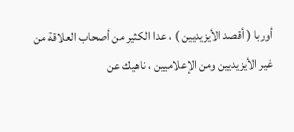أوربا ( أقصد الأيزيديين ) ، عدا الكثير من أصحاب العلاقة من غير الأيزيديين ومن الإعلاميين ، ناهيك عن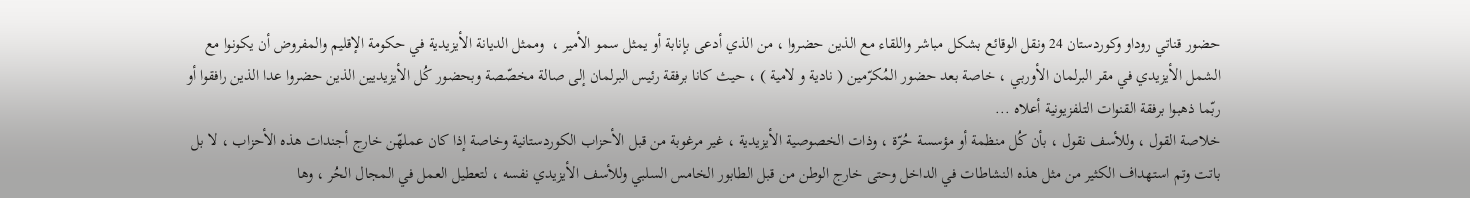حضور قناتي روداو وكوردستان 24 ونقل الوقائع بشكل مباشر واللقاء مع الذين حضروا ، من الذي أدعى بإنابة أو يمثل سمو الأمير ،  وممثل الديانة الأيزيدية في حكومة الإقليم والمفروض أن يكونوا مع الشمل الأيزيدي في مقر البرلمان الأوربي ، خاصة بعد حضور المُكرّمين ( نادية و لامية ) ، حيث كانا برفقة رئيس البرلمان إلى صالة مخصّصة وبحضور كُل الأيزيديين الذين حضروا عدا الذين رافقوا أو ربّما ذهبوا برفقة القنوات التلفزيونية أعلاه ...
خلاصة القول ، وللأسف نقول ، بأن كُل منظمة أو مؤسسة حُرّة ، وذات الخصوصية الأيزيدية ، غير مرغوبة من قبل الأحزاب الكوردستانية وخاصة إذا كان عملهّن خارج أجندات هذه الأحزاب ، لا بل باتت وتم استهداف الكثير من مثل هذه النشاطات في الداخل وحتى خارج الوطن من قبل الطابور الخامس السلبي وللأسف الأيزيدي نفسه ، لتعطيل العمل في المجال الحُر ، وها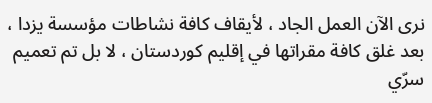نرى الآن العمل الجاد ، لأيقاف كافة نشاطات مؤسسة يزدا ، بعد غلق كافة مقراتها في إقليم كوردستان ، لا بل تم تعميم سرّي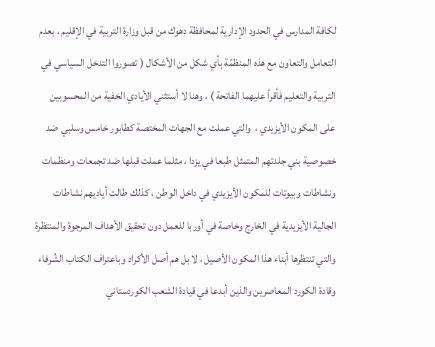لكافة المدارس في الحدود الإدارية لمحافظة دهوك من قبل وزارة التربية في الإقليم ، بعدم التعامل والتعاون مع هذه المنظمّة بأي شكل من الأشكال ( تصوروا التدخل السياسي في التربية والتعليم فأقرأ عليهما الفاتحة ) ، وهنا لا أستثني الأيادي الخفية من المحسوبين على المكون الأيزيدي ،  والتي عملت مع الجهات المختصة كطابور خامس وسلبي ضد خصوصية بني جلدتهم المتمثل طبعا في يزدا ، مثلما عملت قبلها ضد تجمعات ومنظمات ونشاطات وبيوتات للمكون الأيزيدي في داخل الوطن ، كذلك طالت أياديهم نشاطات الجالية الأيزيدية في الخارج وخاصة في أوربا للعمل دون تحقيق الأهداف المرجوة والمنتظرة والتي تنتظرها أبناء هذا المكون الأصيل ، لا بل هم أصل الأكراد وباعتراف الكتاب الشُرفاء وقادة الكورد المعاصرين والذين أبدعا في قيادة الشعب الكوردستاني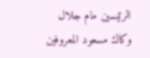الرئيسين مام جلال وكاك مسعود المعروفين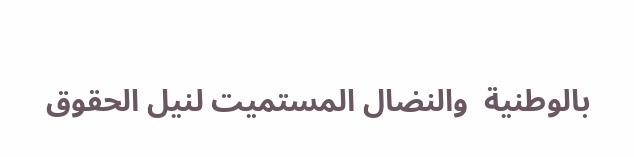بالوطنية  والنضال المستميت لنيل الحقوق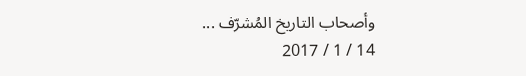وأصحاب التاريخ المُشرّف ...
14 / 1 / 2017